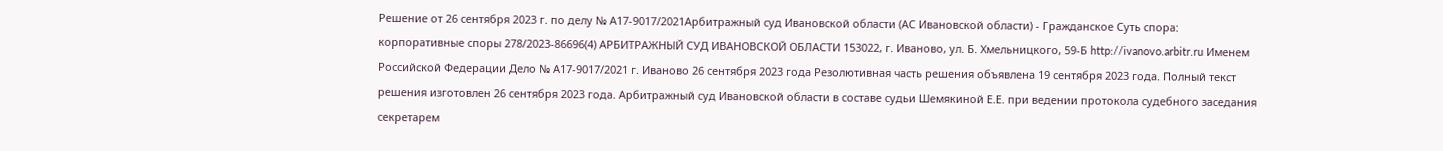Решение от 26 сентября 2023 г. по делу № А17-9017/2021Арбитражный суд Ивановской области (АС Ивановской области) - Гражданское Суть спора: корпоративные споры 278/2023-86696(4) АРБИТРАЖНЫЙ СУД ИВАНОВСКОЙ ОБЛАСТИ 153022, г. Иваново, ул. Б. Хмельницкого, 59-Б http://ivanovo.arbitr.ru Именем Российской Федерации Дело № А17-9017/2021 г. Иваново 26 сентября 2023 года Резолютивная часть решения объявлена 19 сентября 2023 года. Полный текст решения изготовлен 26 сентября 2023 года. Арбитражный суд Ивановской области в составе судьи Шемякиной Е.Е. при ведении протокола судебного заседания секретарем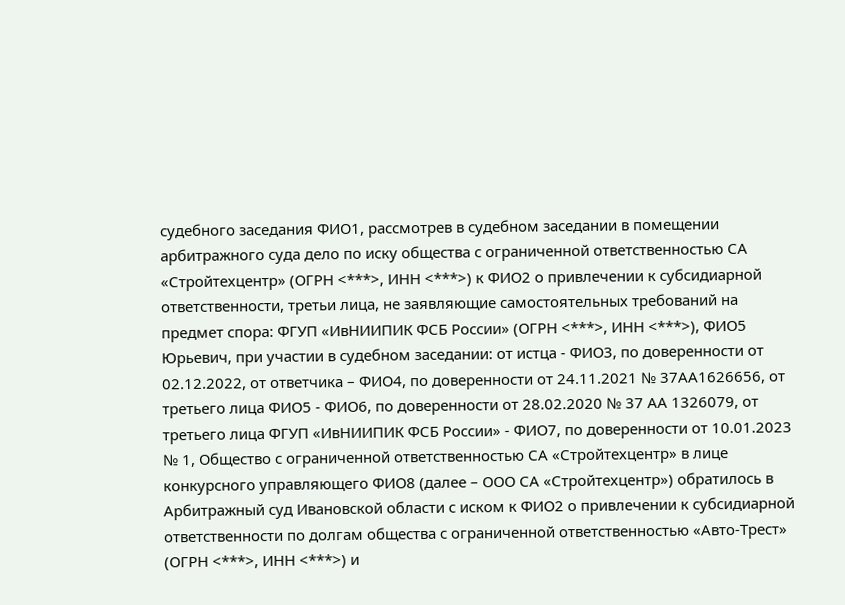судебного заседания ФИО1, рассмотрев в судебном заседании в помещении арбитражного суда дело по иску общества с ограниченной ответственностью СА «Стройтехцентр» (ОГРН <***>, ИНН <***>) к ФИО2 о привлечении к субсидиарной ответственности, третьи лица, не заявляющие самостоятельных требований на предмет спора: ФГУП «ИвНИИПИК ФСБ России» (ОГРН <***>, ИНН <***>), ФИО5 Юрьевич, при участии в судебном заседании: от истца - ФИО3, по доверенности от 02.12.2022, от ответчика – ФИО4, по доверенности от 24.11.2021 № 37АА1626656, от третьего лица ФИО5 - ФИО6, по доверенности от 28.02.2020 № 37 АА 1326079, от третьего лица ФГУП «ИвНИИПИК ФСБ России» - ФИО7, по доверенности от 10.01.2023 № 1, Общество с ограниченной ответственностью СА «Стройтехцентр» в лице конкурсного управляющего ФИО8 (далее – ООО СА «Стройтехцентр») обратилось в Арбитражный суд Ивановской области с иском к ФИО2 о привлечении к субсидиарной ответственности по долгам общества с ограниченной ответственностью «Авто-Трест» (ОГРН <***>, ИНН <***>) и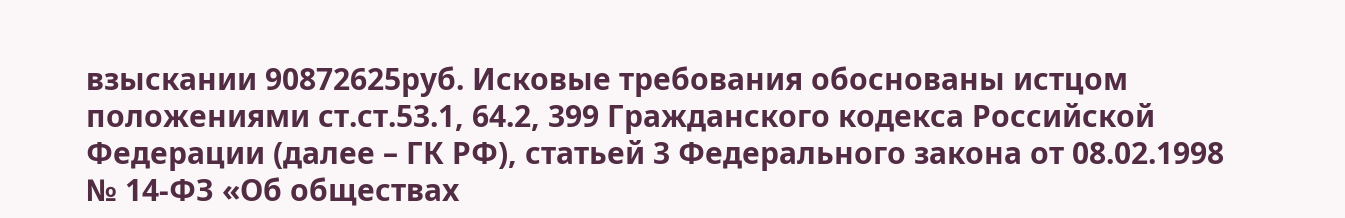взыскании 90872625руб. Исковые требования обоснованы истцом положениями ст.ст.53.1, 64.2, 399 Гражданского кодекса Российской Федерации (далее – ГК РФ), статьей 3 Федерального закона от 08.02.1998 № 14-ФЗ «Об обществах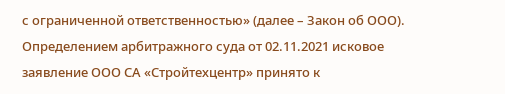с ограниченной ответственностью» (далее – Закон об ООО). Определением арбитражного суда от 02.11.2021 исковое заявление ООО СА «Стройтехцентр» принято к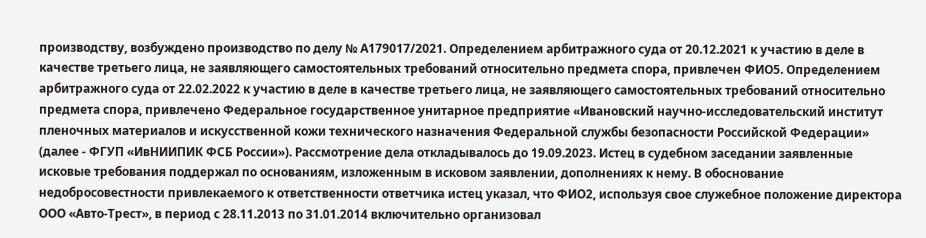производству, возбуждено производство по делу № А179017/2021. Определением арбитражного суда от 20.12.2021 к участию в деле в качестве третьего лица, не заявляющего самостоятельных требований относительно предмета спора, привлечен ФИО5. Определением арбитражного суда от 22.02.2022 к участию в деле в качестве третьего лица, не заявляющего самостоятельных требований относительно предмета спора, привлечено Федеральное государственное унитарное предприятие «Ивановский научно-исследовательский институт пленочных материалов и искусственной кожи технического назначения Федеральной службы безопасности Российской Федерации» (далее - ФГУП «ИвНИИПИК ФСБ России»). Рассмотрение дела откладывалось до 19.09.2023. Истец в судебном заседании заявленные исковые требования поддержал по основаниям, изложенным в исковом заявлении, дополнениях к нему. В обоснование недобросовестности привлекаемого к ответственности ответчика истец указал, что ФИО2, используя свое служебное положение директора ООО «Авто-Трест», в период с 28.11.2013 по 31.01.2014 включительно организовал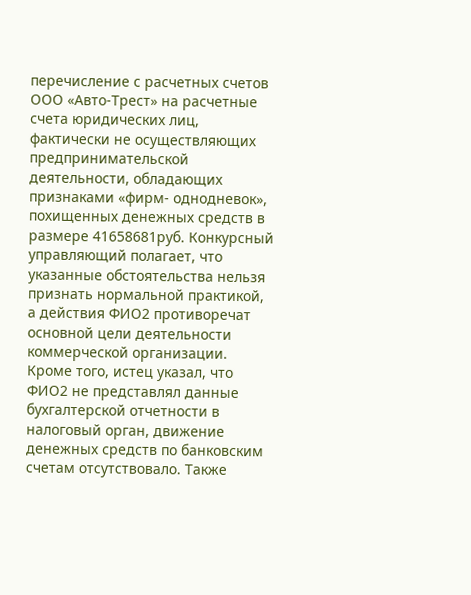перечисление с расчетных счетов ООО «Авто-Трест» на расчетные счета юридических лиц, фактически не осуществляющих предпринимательской деятельности, обладающих признаками «фирм- однодневок», похищенных денежных средств в размере 41658681руб. Конкурсный управляющий полагает, что указанные обстоятельства нельзя признать нормальной практикой, а действия ФИО2 противоречат основной цели деятельности коммерческой организации. Кроме того, истец указал, что ФИО2 не представлял данные бухгалтерской отчетности в налоговый орган, движение денежных средств по банковским счетам отсутствовало. Также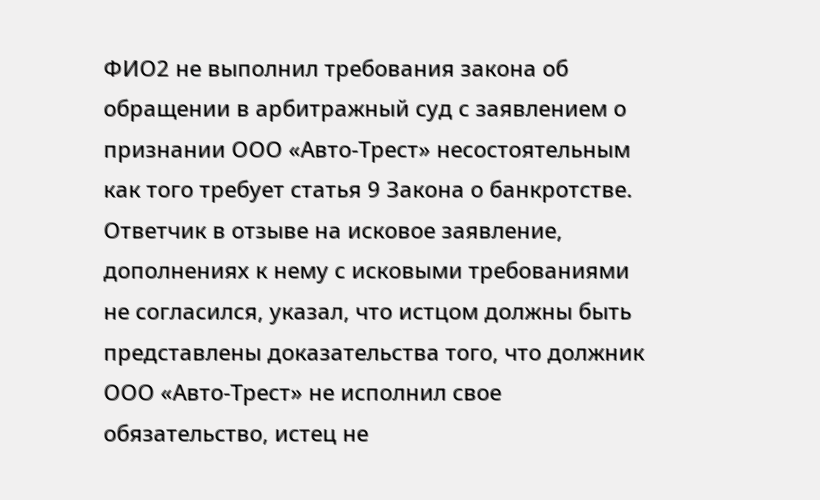ФИО2 не выполнил требования закона об обращении в арбитражный суд с заявлением о признании ООО «Авто-Трест» несостоятельным как того требует статья 9 Закона о банкротстве. Ответчик в отзыве на исковое заявление, дополнениях к нему с исковыми требованиями не согласился, указал, что истцом должны быть представлены доказательства того, что должник ООО «Авто-Трест» не исполнил свое обязательство, истец не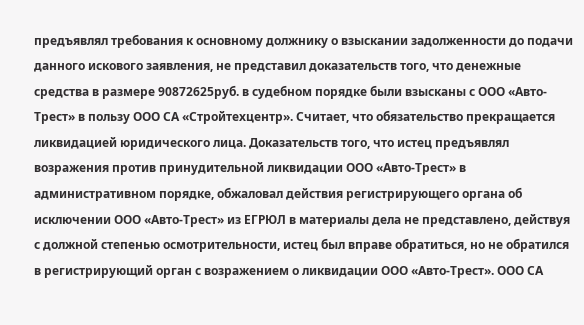предъявлял требования к основному должнику о взыскании задолженности до подачи данного искового заявления, не представил доказательств того, что денежные средства в размере 90872625руб. в судебном порядке были взысканы с ООО «Авто-Трест» в пользу ООО СА «Стройтехцентр». Считает, что обязательство прекращается ликвидацией юридического лица. Доказательств того, что истец предъявлял возражения против принудительной ликвидации ООО «Авто-Трест» в административном порядке, обжаловал действия регистрирующего органа об исключении ООО «Авто-Трест» из ЕГРЮЛ в материалы дела не представлено, действуя с должной степенью осмотрительности, истец был вправе обратиться, но не обратился в регистрирующий орган с возражением о ликвидации ООО «Авто-Трест». ООО СА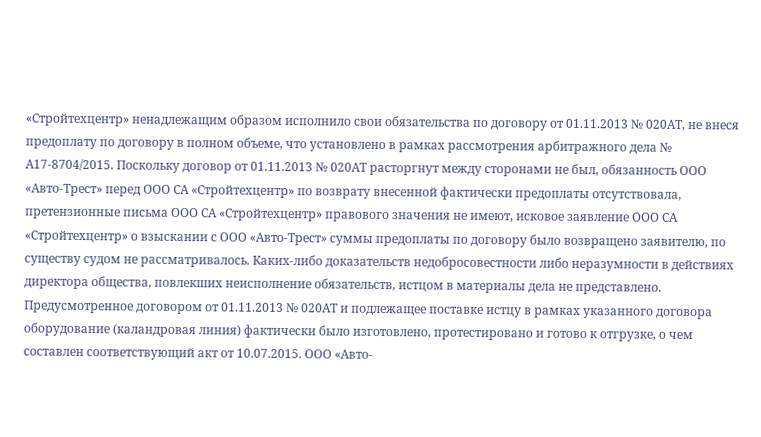«Стройтехцентр» ненадлежащим образом исполнило свои обязательства по договору от 01.11.2013 № 020АТ, не внеся предоплату по договору в полном объеме, что установлено в рамках рассмотрения арбитражного дела № А17-8704/2015. Поскольку договор от 01.11.2013 № 020АТ расторгнут между сторонами не был, обязанность ООО «Авто-Трест» перед ООО СА «Стройтехцентр» по возврату внесенной фактически предоплаты отсутствовала, претензионные письма ООО СА «Стройтехцентр» правового значения не имеют, исковое заявление ООО СА «Стройтехцентр» о взыскании с ООО «Авто-Трест» суммы предоплаты по договору было возвращено заявителю, по существу судом не рассматривалось. Каких-либо доказательств недобросовестности либо неразумности в действиях директора общества, повлекших неисполнение обязательств, истцом в материалы дела не представлено. Предусмотренное договором от 01.11.2013 № 020АТ и подлежащее поставке истцу в рамках указанного договора оборудование (каландровая линия) фактически было изготовлено, протестировано и готово к отгрузке, о чем составлен соответствующий акт от 10.07.2015. ООО «Авто-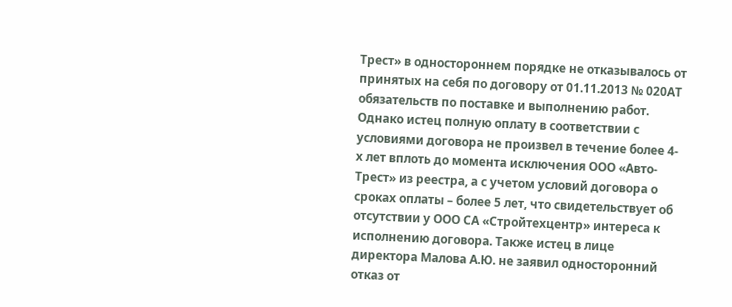Трест» в одностороннем порядке не отказывалось от принятых на себя по договору от 01.11.2013 № 020АТ обязательств по поставке и выполнению работ. Однако истец полную оплату в соответствии с условиями договора не произвел в течение более 4-х лет вплоть до момента исключения ООО «Авто- Трест» из реестра, а с учетом условий договора о сроках оплаты – более 5 лет, что свидетельствует об отсутствии у ООО СА «Стройтехцентр» интереса к исполнению договора. Также истец в лице директора Малова А.Ю. не заявил односторонний отказ от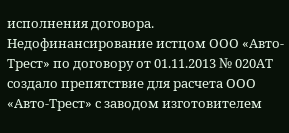исполнения договора. Недофинансирование истцом ООО «Авто-Трест» по договору от 01.11.2013 № 020АТ создало препятствие для расчета ООО «Авто-Трест» с заводом изготовителем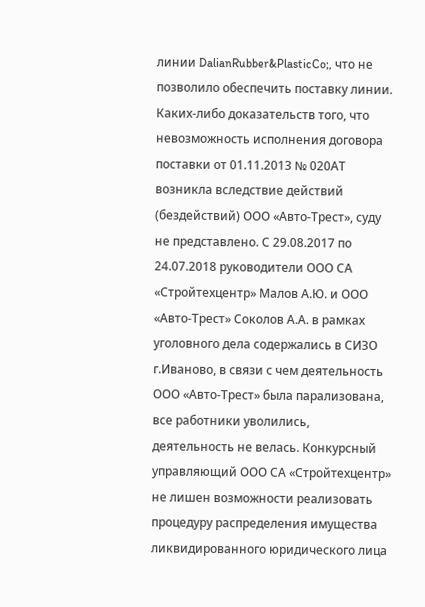линии DalianRubber&PlasticCo;, что не позволило обеспечить поставку линии. Каких-либо доказательств того, что невозможность исполнения договора поставки от 01.11.2013 № 020АТ возникла вследствие действий (бездействий) ООО «Авто-Трест», суду не представлено. С 29.08.2017 по 24.07.2018 руководители ООО СА «Стройтехцентр» Малов А.Ю. и ООО «Авто-Трест» Соколов А.А. в рамках уголовного дела содержались в СИЗО г.Иваново, в связи с чем деятельность ООО «Авто-Трест» была парализована, все работники уволились, деятельность не велась. Конкурсный управляющий ООО СА «Стройтехцентр» не лишен возможности реализовать процедуру распределения имущества ликвидированного юридического лица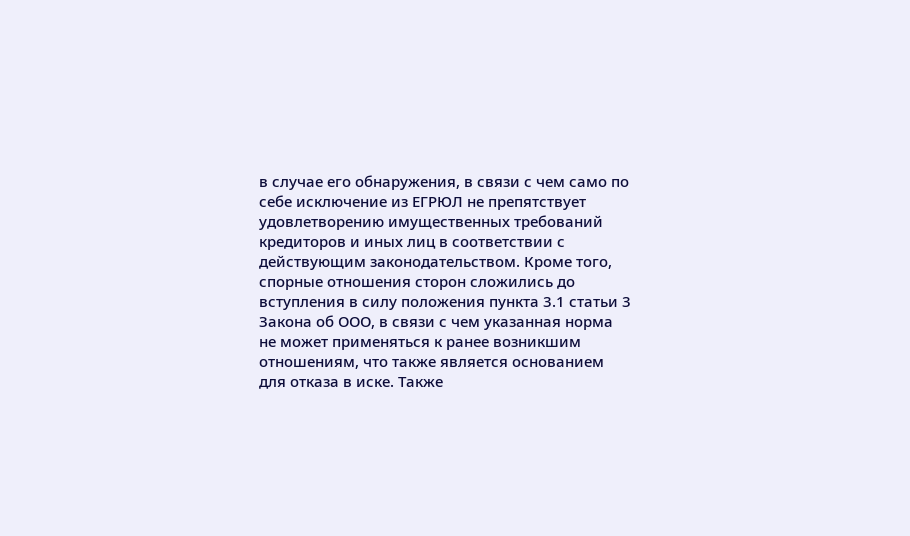в случае его обнаружения, в связи с чем само по себе исключение из ЕГРЮЛ не препятствует удовлетворению имущественных требований кредиторов и иных лиц в соответствии с действующим законодательством. Кроме того, спорные отношения сторон сложились до вступления в силу положения пункта 3.1 статьи 3 Закона об ООО, в связи с чем указанная норма не может применяться к ранее возникшим отношениям, что также является основанием для отказа в иске. Также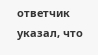ответчик указал, что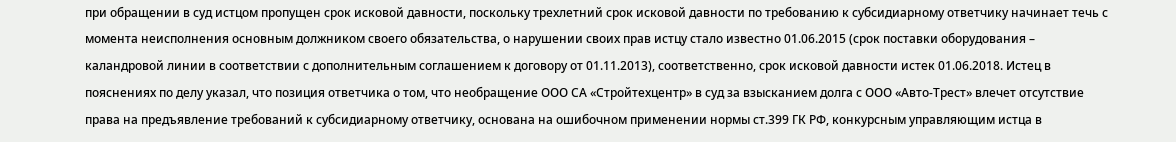при обращении в суд истцом пропущен срок исковой давности, поскольку трехлетний срок исковой давности по требованию к субсидиарному ответчику начинает течь с момента неисполнения основным должником своего обязательства, о нарушении своих прав истцу стало известно 01.06.2015 (срок поставки оборудования – каландровой линии в соответствии с дополнительным соглашением к договору от 01.11.2013), соответственно, срок исковой давности истек 01.06.2018. Истец в пояснениях по делу указал, что позиция ответчика о том, что необращение ООО СА «Стройтехцентр» в суд за взысканием долга с ООО «Авто-Трест» влечет отсутствие права на предъявление требований к субсидиарному ответчику, основана на ошибочном применении нормы ст.399 ГК РФ, конкурсным управляющим истца в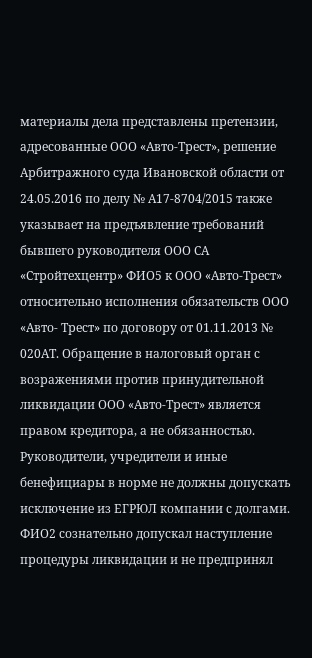материалы дела представлены претензии, адресованные ООО «Авто-Трест», решение Арбитражного суда Ивановской области от 24.05.2016 по делу № А17-8704/2015 также указывает на предъявление требований бывшего руководителя ООО СА «Стройтехцентр» ФИО5 к ООО «Авто-Трест» относительно исполнения обязательств ООО «Авто- Трест» по договору от 01.11.2013 № 020АТ. Обращение в налоговый орган с возражениями против принудительной ликвидации ООО «Авто-Трест» является правом кредитора, а не обязанностью. Руководители, учредители и иные бенефициары в норме не должны допускать исключение из ЕГРЮЛ компании с долгами. ФИО2 сознательно допускал наступление процедуры ликвидации и не предпринял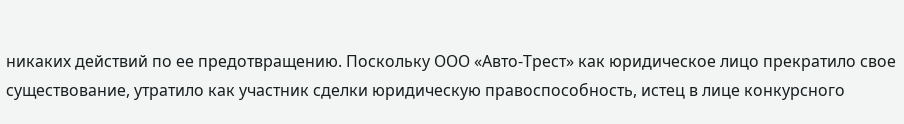никаких действий по ее предотвращению. Поскольку ООО «Авто-Трест» как юридическое лицо прекратило свое существование, утратило как участник сделки юридическую правоспособность, истец в лице конкурсного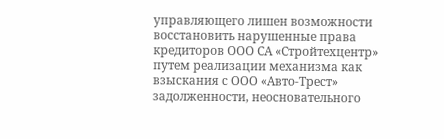управляющего лишен возможности восстановить нарушенные права кредиторов ООО СА «Стройтехцентр» путем реализации механизма как взыскания с ООО «Авто-Трест» задолженности, неосновательного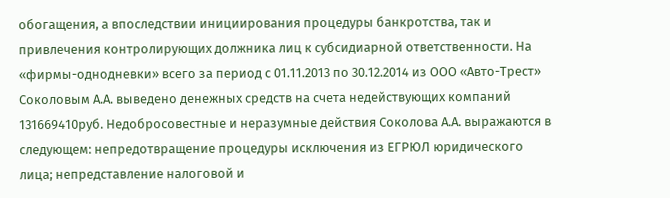обогащения, а впоследствии инициирования процедуры банкротства, так и привлечения контролирующих должника лиц к субсидиарной ответственности. На «фирмы-однодневки» всего за период с 01.11.2013 по 30.12.2014 из ООО «Авто-Трест» Соколовым А.А. выведено денежных средств на счета недействующих компаний 131669410руб. Недобросовестные и неразумные действия Соколова А.А. выражаются в следующем: непредотвращение процедуры исключения из ЕГРЮЛ юридического лица; непредставление налоговой и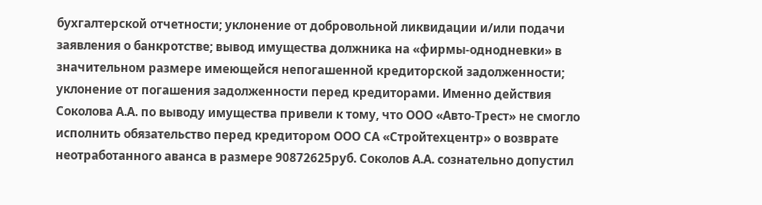бухгалтерской отчетности; уклонение от добровольной ликвидации и/или подачи заявления о банкротстве; вывод имущества должника на «фирмы-однодневки» в значительном размере имеющейся непогашенной кредиторской задолженности; уклонение от погашения задолженности перед кредиторами. Именно действия Соколова А.А. по выводу имущества привели к тому, что ООО «Авто-Трест» не смогло исполнить обязательство перед кредитором ООО СА «Стройтехцентр» о возврате неотработанного аванса в размере 90872625руб. Соколов А.А. сознательно допустил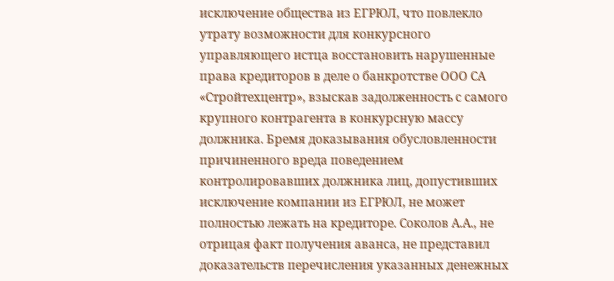исключение общества из ЕГРЮЛ, что повлекло утрату возможности для конкурсного управляющего истца восстановить нарушенные права кредиторов в деле о банкротстве ООО СА «Стройтехцентр», взыскав задолженность с самого крупного контрагента в конкурсную массу должника. Бремя доказывания обусловленности причиненного вреда поведением контролировавших должника лиц, допустивших исключение компании из ЕГРЮЛ, не может полностью лежать на кредиторе. Соколов А.А., не отрицая факт получения аванса, не представил доказательств перечисления указанных денежных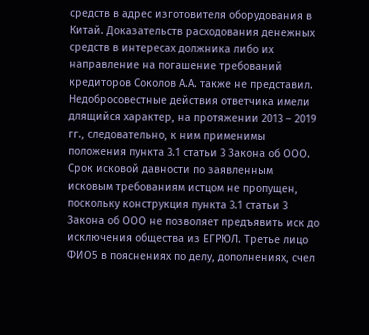средств в адрес изготовителя оборудования в Китай. Доказательств расходования денежных средств в интересах должника либо их направление на погашение требований кредиторов Соколов А.А. также не представил. Недобросовестные действия ответчика имели длящийся характер, на протяжении 2013 – 2019 гг., следовательно, к ним применимы положения пункта 3.1 статьи 3 Закона об ООО. Срок исковой давности по заявленным исковым требованиям истцом не пропущен, поскольку конструкция пункта 3.1 статьи 3 Закона об ООО не позволяет предъявить иск до исключения общества из ЕГРЮЛ. Третье лицо ФИО5 в пояснениях по делу, дополнениях, счел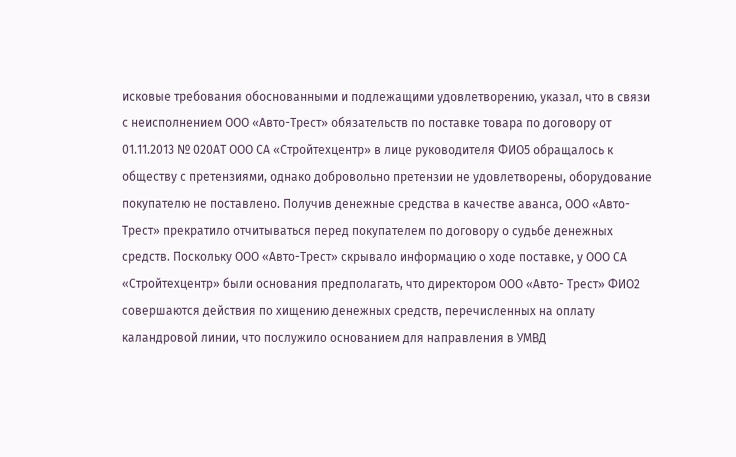исковые требования обоснованными и подлежащими удовлетворению, указал, что в связи с неисполнением ООО «Авто-Трест» обязательств по поставке товара по договору от 01.11.2013 № 020АТ ООО СА «Стройтехцентр» в лице руководителя ФИО5 обращалось к обществу с претензиями, однако добровольно претензии не удовлетворены, оборудование покупателю не поставлено. Получив денежные средства в качестве аванса, ООО «Авто-Трест» прекратило отчитываться перед покупателем по договору о судьбе денежных средств. Поскольку ООО «Авто-Трест» скрывало информацию о ходе поставке, у ООО СА «Стройтехцентр» были основания предполагать, что директором ООО «Авто- Трест» ФИО2 совершаются действия по хищению денежных средств, перечисленных на оплату каландровой линии, что послужило основанием для направления в УМВД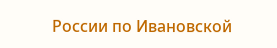России по Ивановской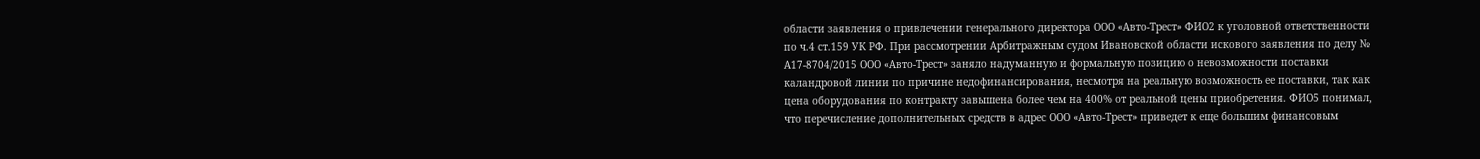области заявления о привлечении генерального директора ООО «Авто-Трест» ФИО2 к уголовной ответственности по ч.4 ст.159 УК РФ. При рассмотрении Арбитражным судом Ивановской области искового заявления по делу № А17-8704/2015 ООО «Авто-Трест» заняло надуманную и формальную позицию о невозможности поставки каландровой линии по причине недофинансирования, несмотря на реальную возможность ее поставки, так как цена оборудования по контракту завышена более чем на 400% от реальной цены приобретения. ФИО5 понимал, что перечисление дополнительных средств в адрес ООО «Авто-Трест» приведет к еще большим финансовым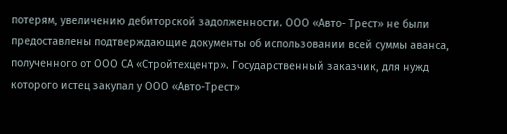потерям, увеличению дебиторской задолженности. ООО «Авто- Трест» не были предоставлены подтверждающие документы об использовании всей суммы аванса, полученного от ООО СА «Стройтехцентр». Государственный заказчик, для нужд которого истец закупал у ООО «Авто-Трест»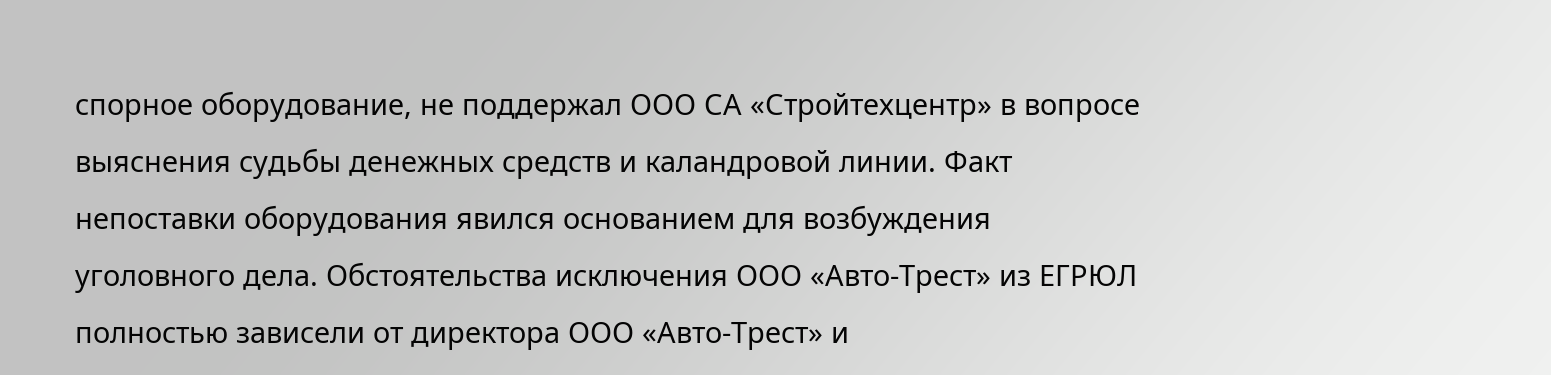спорное оборудование, не поддержал ООО СА «Стройтехцентр» в вопросе выяснения судьбы денежных средств и каландровой линии. Факт непоставки оборудования явился основанием для возбуждения уголовного дела. Обстоятельства исключения ООО «Авто-Трест» из ЕГРЮЛ полностью зависели от директора ООО «Авто-Трест» и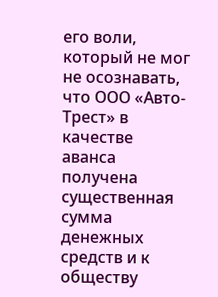его воли, который не мог не осознавать, что ООО «Авто- Трест» в качестве аванса получена существенная сумма денежных средств и к обществу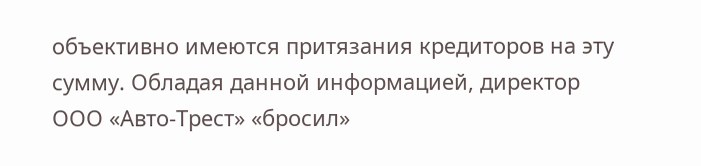объективно имеются притязания кредиторов на эту сумму. Обладая данной информацией, директор ООО «Авто-Трест» «бросил»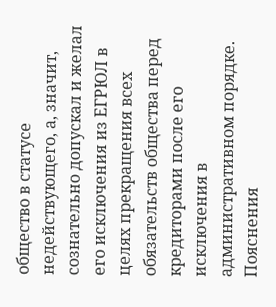общество в статусе недействующего, а, значит, сознательно допускал и желал его исключения из ЕГРЮЛ в целях прекращения всех обязательств общества перед кредиторами после его исключения в административном порядке. Пояснения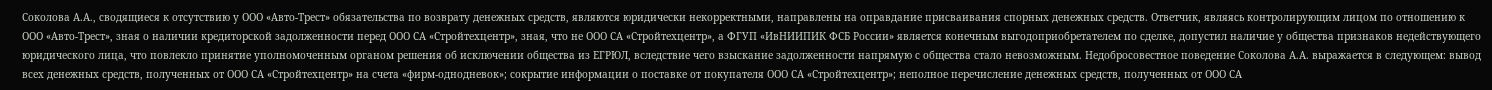Соколова А.А., сводящиеся к отсутствию у ООО «Авто-Трест» обязательства по возврату денежных средств, являются юридически некорректными, направлены на оправдание присваивания спорных денежных средств. Ответчик, являясь контролирующим лицом по отношению к ООО «Авто-Трест», зная о наличии кредиторской задолженности перед ООО СА «Стройтехцентр», зная, что не ООО СА «Стройтехцентр», а ФГУП «ИвНИИПИК ФСБ России» является конечным выгодоприобретателем по сделке, допустил наличие у общества признаков недействующего юридического лица, что повлекло принятие уполномоченным органом решения об исключении общества из ЕГРЮЛ, вследствие чего взыскание задолженности напрямую с общества стало невозможным. Недобросовестное поведение Соколова А.А. выражается в следующем: вывод всех денежных средств, полученных от ООО СА «Стройтехцентр» на счета «фирм-однодневок»; сокрытие информации о поставке от покупателя ООО СА «Стройтехцентр»; неполное перечисление денежных средств, полученных от ООО СА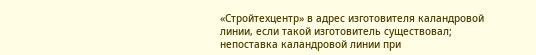«Стройтехцентр» в адрес изготовителя каландровой линии, если такой изготовитель существовал; непоставка каландровой линии при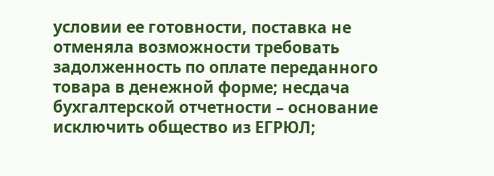условии ее готовности, поставка не отменяла возможности требовать задолженность по оплате переданного товара в денежной форме; несдача бухгалтерской отчетности – основание исключить общество из ЕГРЮЛ;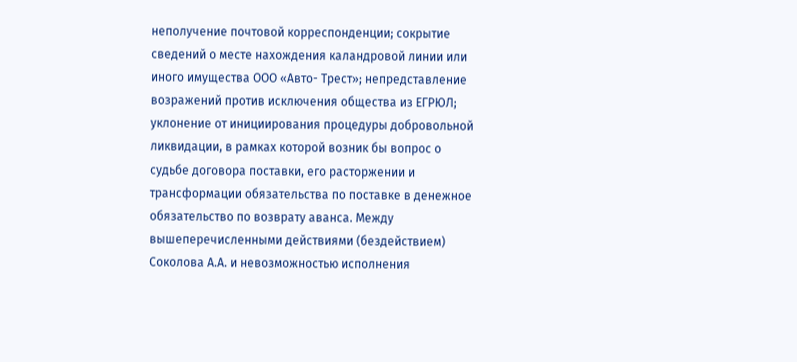неполучение почтовой корреспонденции; сокрытие сведений о месте нахождения каландровой линии или иного имущества ООО «Авто- Трест»; непредставление возражений против исключения общества из ЕГРЮЛ; уклонение от инициирования процедуры добровольной ликвидации, в рамках которой возник бы вопрос о судьбе договора поставки, его расторжении и трансформации обязательства по поставке в денежное обязательство по возврату аванса. Между вышеперечисленными действиями (бездействием) Соколова А.А. и невозможностью исполнения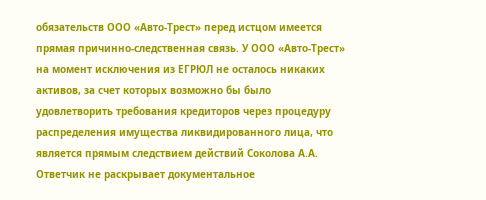обязательств ООО «Авто-Трест» перед истцом имеется прямая причинно-следственная связь. У ООО «Авто-Трест» на момент исключения из ЕГРЮЛ не осталось никаких активов, за счет которых возможно бы было удовлетворить требования кредиторов через процедуру распределения имущества ликвидированного лица, что является прямым следствием действий Соколова А.А. Ответчик не раскрывает документальное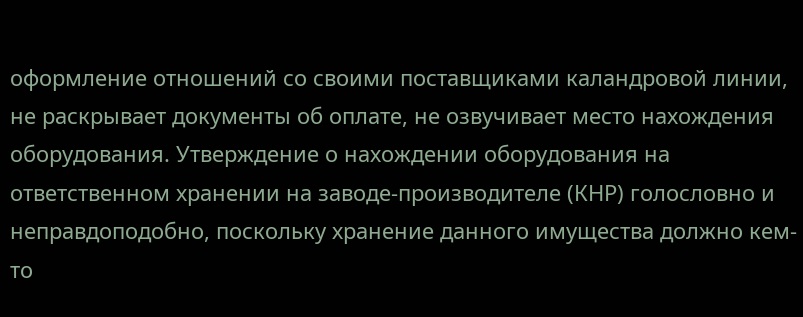оформление отношений со своими поставщиками каландровой линии, не раскрывает документы об оплате, не озвучивает место нахождения оборудования. Утверждение о нахождении оборудования на ответственном хранении на заводе-производителе (КНР) голословно и неправдоподобно, поскольку хранение данного имущества должно кем-то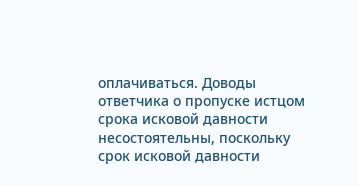оплачиваться. Доводы ответчика о пропуске истцом срока исковой давности несостоятельны, поскольку срок исковой давности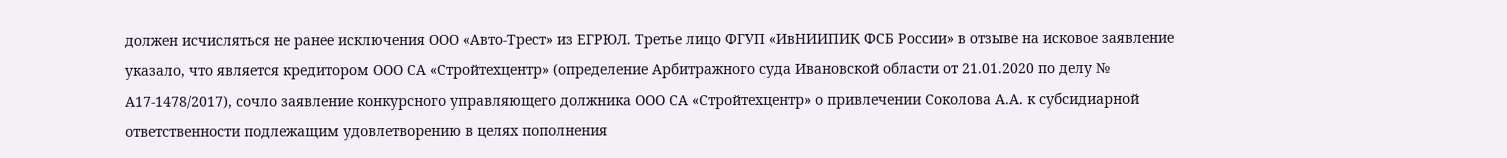должен исчисляться не ранее исключения ООО «Авто-Трест» из ЕГРЮЛ. Третье лицо ФГУП «ИвНИИПИК ФСБ России» в отзыве на исковое заявление указало, что является кредитором ООО СА «Стройтехцентр» (определение Арбитражного суда Ивановской области от 21.01.2020 по делу № А17-1478/2017), сочло заявление конкурсного управляющего должника ООО СА «Стройтехцентр» о привлечении Соколова А.А. к субсидиарной ответственности подлежащим удовлетворению в целях пополнения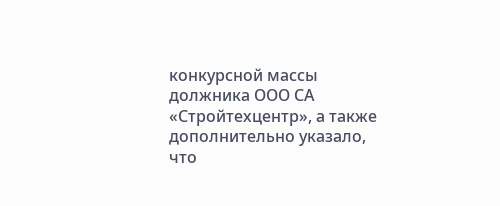конкурсной массы должника ООО СА «Стройтехцентр», а также дополнительно указало, что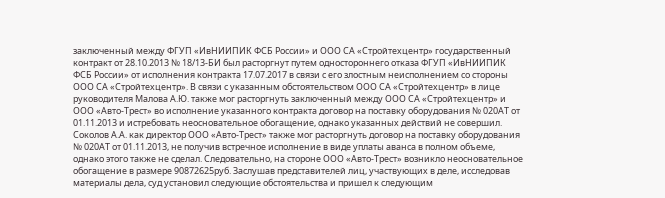заключенный между ФГУП «ИвНИИПИК ФСБ России» и ООО СА «Стройтехцентр» государственный контракт от 28.10.2013 № 18/13-БИ был расторгнут путем одностороннего отказа ФГУП «ИвНИИПИК ФСБ России» от исполнения контракта 17.07.2017 в связи с его злостным неисполнением со стороны ООО СА «Стройтехцентр». В связи с указанным обстоятельством ООО СА «Стройтехцентр» в лице руководителя Малова А.Ю. также мог расторгнуть заключенный между ООО СА «Стройтехцентр» и ООО «Авто-Трест» во исполнение указанного контракта договор на поставку оборудования № 020АТ от 01.11.2013 и истребовать неосновательное обогащение, однако указанных действий не совершил. Соколов А.А. как директор ООО «Авто-Трест» также мог расторгнуть договор на поставку оборудования № 020АТ от 01.11.2013, не получив встречное исполнение в виде уплаты аванса в полном объеме, однако этого также не сделал. Следовательно, на стороне ООО «Авто-Трест» возникло неосновательное обогащение в размере 90872625руб. Заслушав представителей лиц, участвующих в деле, исследовав материалы дела, суд установил следующие обстоятельства и пришел к следующим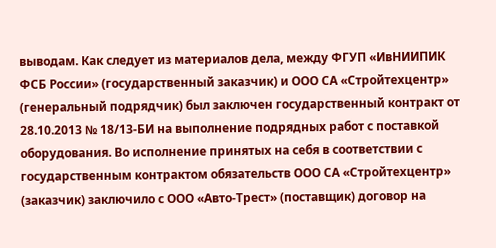выводам. Как следует из материалов дела, между ФГУП «ИвНИИПИК ФСБ России» (государственный заказчик) и ООО СА «Стройтехцентр» (генеральный подрядчик) был заключен государственный контракт от 28.10.2013 № 18/13-БИ на выполнение подрядных работ с поставкой оборудования. Во исполнение принятых на себя в соответствии с государственным контрактом обязательств ООО СА «Стройтехцентр» (заказчик) заключило с ООО «Авто-Трест» (поставщик) договор на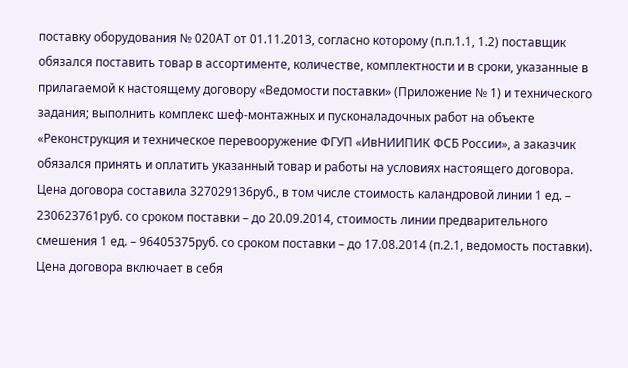поставку оборудования № 020АТ от 01.11.2013, согласно которому (п.п.1.1, 1.2) поставщик обязался поставить товар в ассортименте, количестве, комплектности и в сроки, указанные в прилагаемой к настоящему договору «Ведомости поставки» (Приложение № 1) и технического задания; выполнить комплекс шеф-монтажных и пусконаладочных работ на объекте «Реконструкция и техническое перевооружение ФГУП «ИвНИИПИК ФСБ России», а заказчик обязался принять и оплатить указанный товар и работы на условиях настоящего договора. Цена договора составила 327029136руб., в том числе стоимость каландровой линии 1 ед. – 230623761руб. со сроком поставки – до 20.09.2014, стоимость линии предварительного смешения 1 ед. – 96405375руб. со сроком поставки – до 17.08.2014 (п.2.1, ведомость поставки). Цена договора включает в себя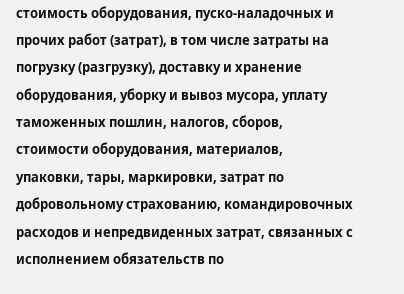стоимость оборудования, пуско-наладочных и прочих работ (затрат), в том числе затраты на погрузку (разгрузку), доставку и хранение оборудования, уборку и вывоз мусора, уплату таможенных пошлин, налогов, сборов, стоимости оборудования, материалов, упаковки, тары, маркировки, затрат по добровольному страхованию, командировочных расходов и непредвиденных затрат, связанных с исполнением обязательств по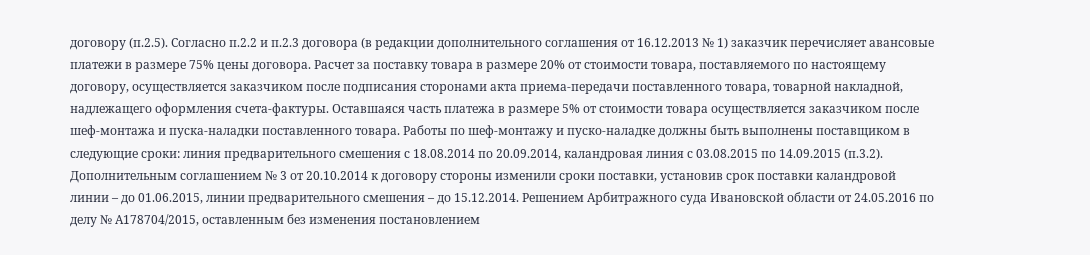договору (п.2.5). Согласно п.2.2 и п.2.3 договора (в редакции дополнительного соглашения от 16.12.2013 № 1) заказчик перечисляет авансовые платежи в размере 75% цены договора. Расчет за поставку товара в размере 20% от стоимости товара, поставляемого по настоящему договору, осуществляется заказчиком после подписания сторонами акта приема-передачи поставленного товара, товарной накладной, надлежащего оформления счета-фактуры. Оставшаяся часть платежа в размере 5% от стоимости товара осуществляется заказчиком после шеф-монтажа и пуска-наладки поставленного товара. Работы по шеф-монтажу и пуско-наладке должны быть выполнены поставщиком в следующие сроки: линия предварительного смешения с 18.08.2014 по 20.09.2014, каландровая линия с 03.08.2015 по 14.09.2015 (п.3.2). Дополнительным соглашением № 3 от 20.10.2014 к договору стороны изменили сроки поставки, установив срок поставки каландровой линии – до 01.06.2015, линии предварительного смешения – до 15.12.2014. Решением Арбитражного суда Ивановской области от 24.05.2016 по делу № А178704/2015, оставленным без изменения постановлением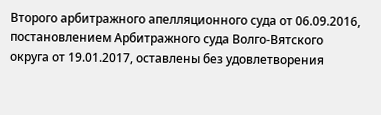Второго арбитражного апелляционного суда от 06.09.2016, постановлением Арбитражного суда Волго-Вятского округа от 19.01.2017, оставлены без удовлетворения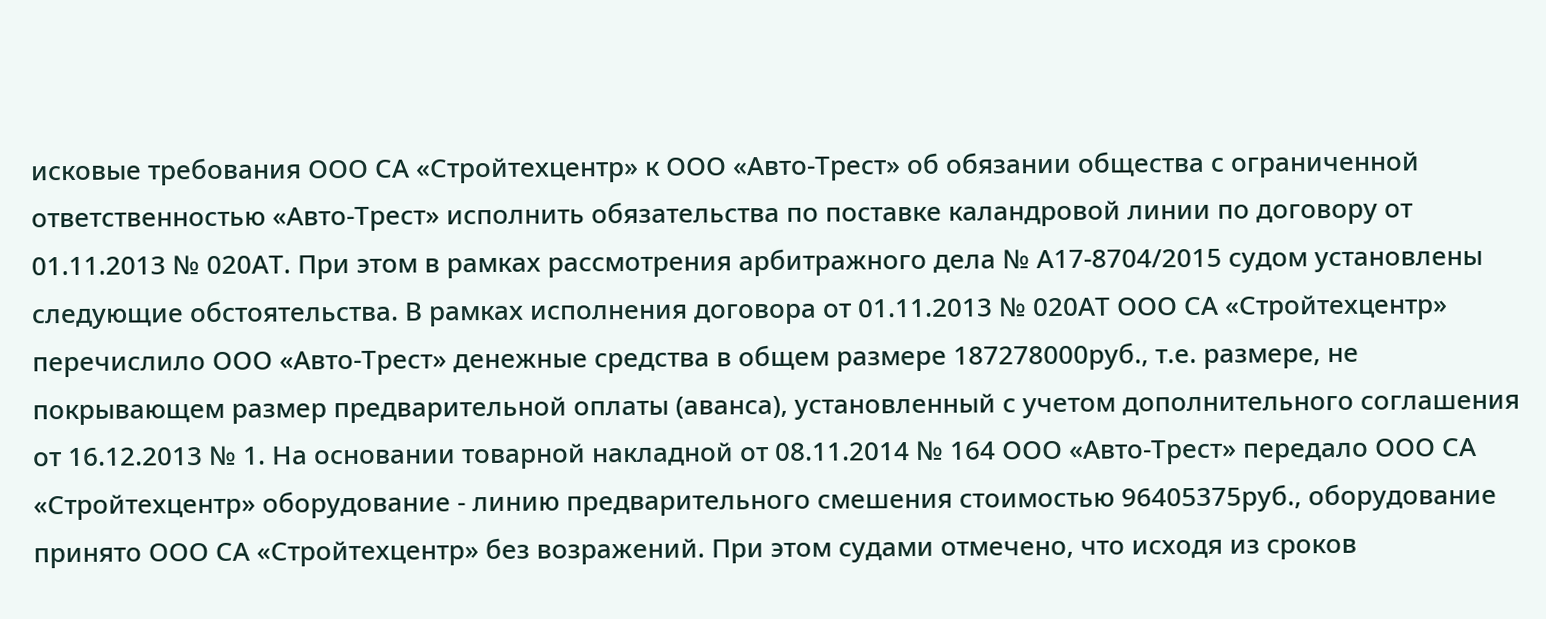исковые требования ООО СА «Стройтехцентр» к ООО «Авто-Трест» об обязании общества с ограниченной ответственностью «Авто-Трест» исполнить обязательства по поставке каландровой линии по договору от 01.11.2013 № 020АТ. При этом в рамках рассмотрения арбитражного дела № А17-8704/2015 судом установлены следующие обстоятельства. В рамках исполнения договора от 01.11.2013 № 020АТ ООО СА «Стройтехцентр» перечислило ООО «Авто-Трест» денежные средства в общем размере 187278000руб., т.е. размере, не покрывающем размер предварительной оплаты (аванса), установленный с учетом дополнительного соглашения от 16.12.2013 № 1. На основании товарной накладной от 08.11.2014 № 164 ООО «Авто-Трест» передало ООО СА «Стройтехцентр» оборудование - линию предварительного смешения стоимостью 96405375руб., оборудование принято ООО СА «Стройтехцентр» без возражений. При этом судами отмечено, что исходя из сроков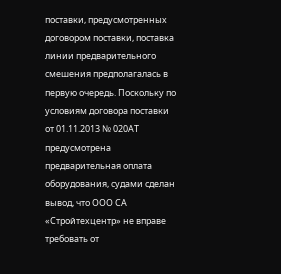поставки, предусмотренных договором поставки, поставка линии предварительного смешения предполагалась в первую очередь. Поскольку по условиям договора поставки от 01.11.2013 № 020АТ предусмотрена предварительная оплата оборудования, судами сделан вывод, что ООО СА «Стройтехцентр» не вправе требовать от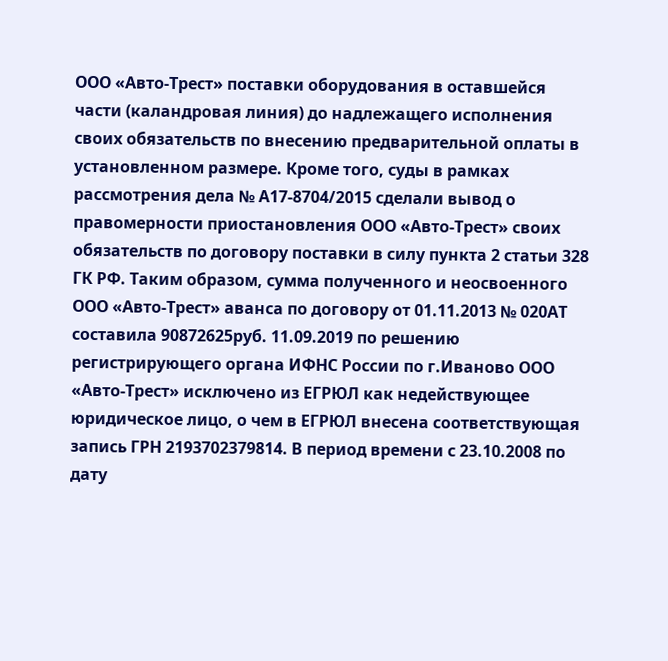ООО «Авто-Трест» поставки оборудования в оставшейся части (каландровая линия) до надлежащего исполнения своих обязательств по внесению предварительной оплаты в установленном размере. Кроме того, суды в рамках рассмотрения дела № А17-8704/2015 сделали вывод о правомерности приостановления ООО «Авто-Трест» своих обязательств по договору поставки в силу пункта 2 статьи 328 ГК РФ. Таким образом, сумма полученного и неосвоенного ООО «Авто-Трест» аванса по договору от 01.11.2013 № 020АТ составила 90872625руб. 11.09.2019 по решению регистрирующего органа ИФНС России по г.Иваново ООО «Авто-Трест» исключено из ЕГРЮЛ как недействующее юридическое лицо, о чем в ЕГРЮЛ внесена соответствующая запись ГРН 2193702379814. В период времени с 23.10.2008 по дату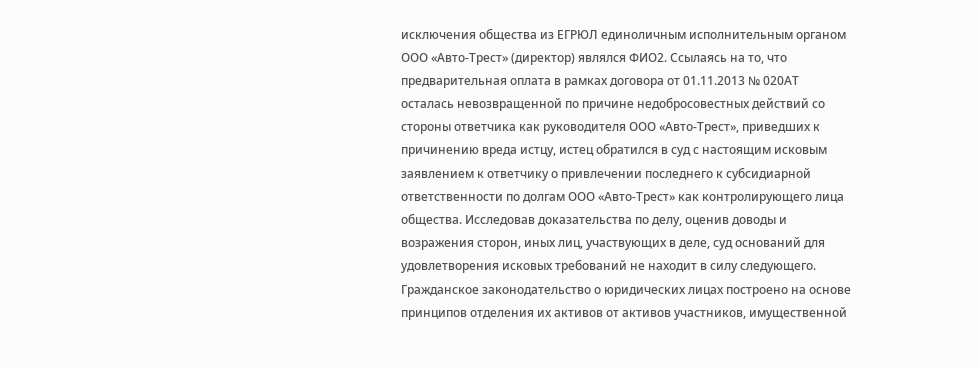исключения общества из ЕГРЮЛ единоличным исполнительным органом ООО «Авто-Трест» (директор) являлся ФИО2. Ссылаясь на то, что предварительная оплата в рамках договора от 01.11.2013 № 020АТ осталась невозвращенной по причине недобросовестных действий со стороны ответчика как руководителя ООО «Авто-Трест», приведших к причинению вреда истцу, истец обратился в суд с настоящим исковым заявлением к ответчику о привлечении последнего к субсидиарной ответственности по долгам ООО «Авто-Трест» как контролирующего лица общества. Исследовав доказательства по делу, оценив доводы и возражения сторон, иных лиц, участвующих в деле, суд оснований для удовлетворения исковых требований не находит в силу следующего. Гражданское законодательство о юридических лицах построено на основе принципов отделения их активов от активов участников, имущественной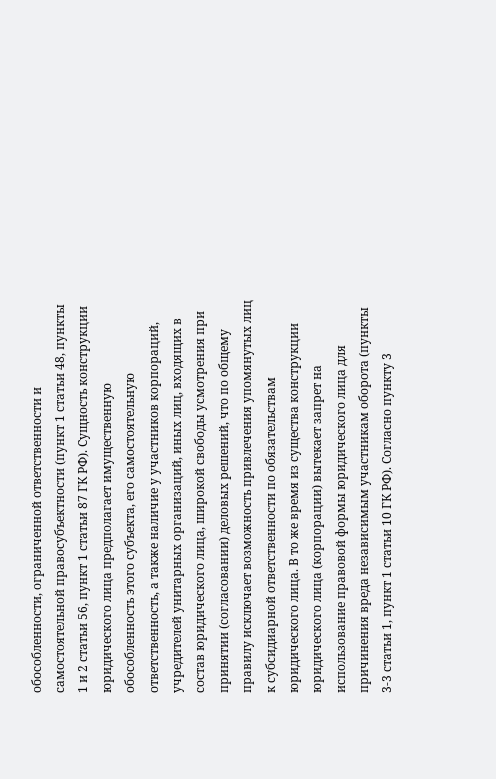обособленности, ограниченной ответственности и самостоятельной правосубъектности (пункт 1 статьи 48, пункты 1 и 2 статьи 56, пункт 1 статьи 87 ГК РФ). Сущность конструкции юридического лица предполагает имущественную обособленность этого субъекта, его самостоятельную ответственность, а также наличие у участников корпораций, учредителей унитарных организаций, иных лиц, входящих в состав юридического лица, широкой свободы усмотрения при принятии (согласовании) деловых решений, что по общему правилу исключает возможность привлечения упомянутых лиц к субсидиарной ответственности по обязательствам юридического лица. В то же время из существа конструкции юридического лица (корпорации) вытекает запрет на использование правовой формы юридического лица для причинения вреда независимым участникам оборота (пункты 3-3 статьи 1, пункт 1 статьи 10 ГК РФ). Согласно пункту 3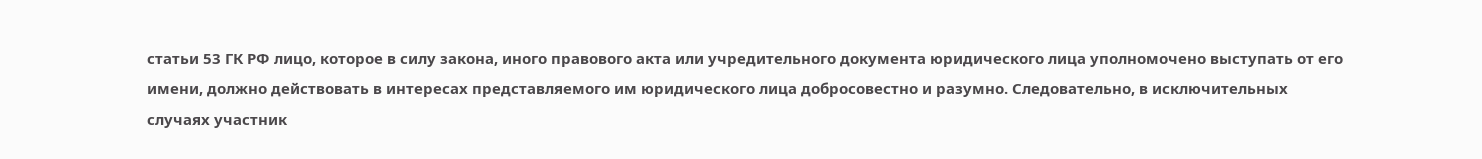статьи 53 ГК РФ лицо, которое в силу закона, иного правового акта или учредительного документа юридического лица уполномочено выступать от его имени, должно действовать в интересах представляемого им юридического лица добросовестно и разумно. Следовательно, в исключительных случаях участник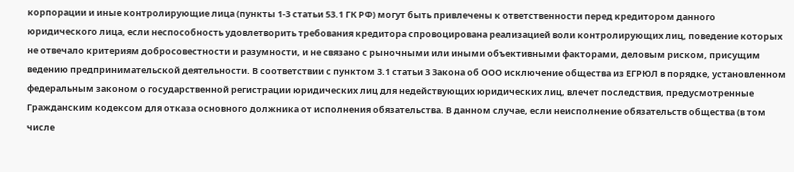корпорации и иные контролирующие лица (пункты 1-3 статьи 53.1 ГК РФ) могут быть привлечены к ответственности перед кредитором данного юридического лица, если неспособность удовлетворить требования кредитора спровоцирована реализацией воли контролирующих лиц, поведение которых не отвечало критериям добросовестности и разумности, и не связано с рыночными или иными объективными факторами, деловым риском, присущим ведению предпринимательской деятельности. В соответствии с пунктом 3.1 статьи 3 Закона об ООО исключение общества из ЕГРЮЛ в порядке, установленном федеральным законом о государственной регистрации юридических лиц для недействующих юридических лиц, влечет последствия, предусмотренные Гражданским кодексом для отказа основного должника от исполнения обязательства. В данном случае, если неисполнение обязательств общества (в том числе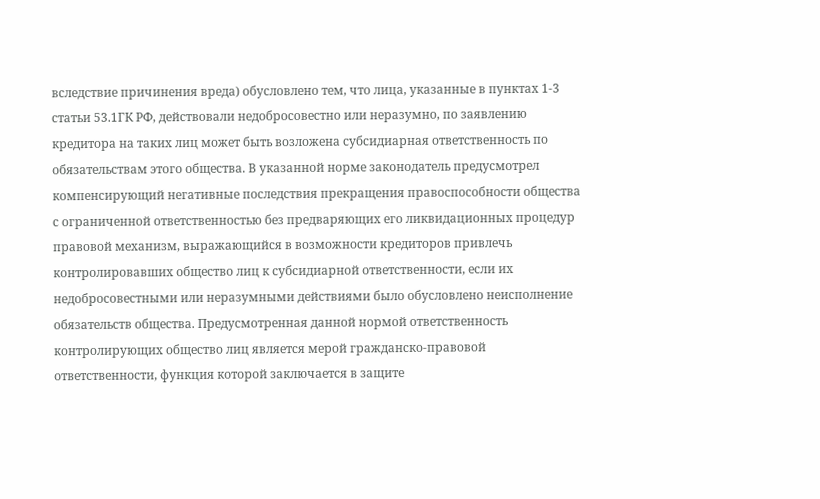вследствие причинения вреда) обусловлено тем, что лица, указанные в пунктах 1-3 статьи 53.1ГК РФ, действовали недобросовестно или неразумно, по заявлению кредитора на таких лиц может быть возложена субсидиарная ответственность по обязательствам этого общества. В указанной норме законодатель предусмотрел компенсирующий негативные последствия прекращения правоспособности общества с ограниченной ответственностью без предваряющих его ликвидационных процедур правовой механизм, выражающийся в возможности кредиторов привлечь контролировавших общество лиц к субсидиарной ответственности, если их недобросовестными или неразумными действиями было обусловлено неисполнение обязательств общества. Предусмотренная данной нормой ответственность контролирующих общество лиц является мерой гражданско-правовой ответственности, функция которой заключается в защите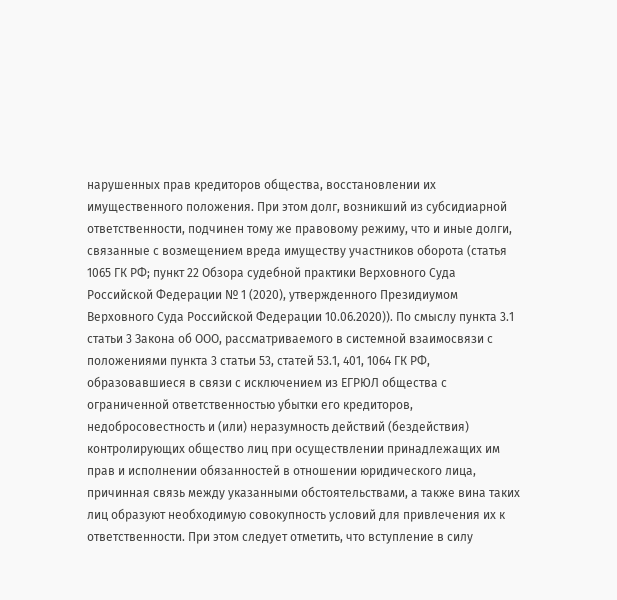нарушенных прав кредиторов общества, восстановлении их имущественного положения. При этом долг, возникший из субсидиарной ответственности, подчинен тому же правовому режиму, что и иные долги, связанные с возмещением вреда имуществу участников оборота (статья 1065 ГК РФ; пункт 22 Обзора судебной практики Верховного Суда Российской Федерации № 1 (2020), утвержденного Президиумом Верховного Суда Российской Федерации 10.06.2020)). По смыслу пункта 3.1 статьи 3 Закона об ООО, рассматриваемого в системной взаимосвязи с положениями пункта 3 статьи 53, статей 53.1, 401, 1064 ГК РФ, образовавшиеся в связи с исключением из ЕГРЮЛ общества с ограниченной ответственностью убытки его кредиторов, недобросовестность и (или) неразумность действий (бездействия) контролирующих общество лиц при осуществлении принадлежащих им прав и исполнении обязанностей в отношении юридического лица, причинная связь между указанными обстоятельствами, а также вина таких лиц образуют необходимую совокупность условий для привлечения их к ответственности. При этом следует отметить, что вступление в силу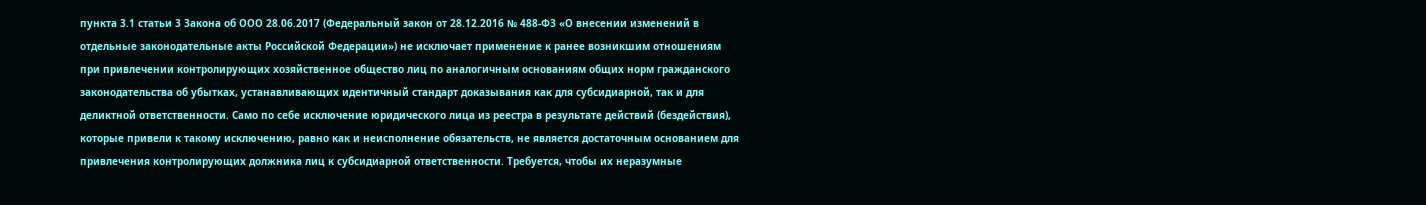пункта 3.1 статьи 3 Закона об ООО 28.06.2017 (Федеральный закон от 28.12.2016 № 488-ФЗ «О внесении изменений в отдельные законодательные акты Российской Федерации») не исключает применение к ранее возникшим отношениям при привлечении контролирующих хозяйственное общество лиц по аналогичным основаниям общих норм гражданского законодательства об убытках, устанавливающих идентичный стандарт доказывания как для субсидиарной, так и для деликтной ответственности. Само по себе исключение юридического лица из реестра в результате действий (бездействия), которые привели к такому исключению, равно как и неисполнение обязательств, не является достаточным основанием для привлечения контролирующих должника лиц к субсидиарной ответственности. Требуется, чтобы их неразумные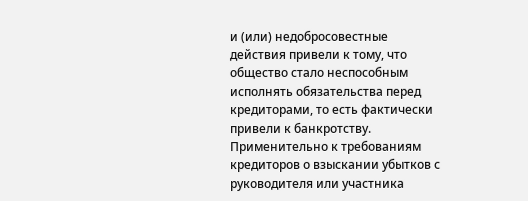и (или) недобросовестные действия привели к тому, что общество стало неспособным исполнять обязательства перед кредиторами, то есть фактически привели к банкротству. Применительно к требованиям кредиторов о взыскании убытков с руководителя или участника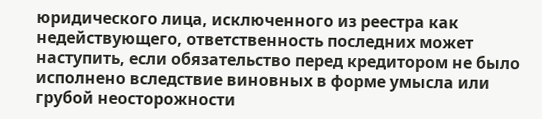юридического лица, исключенного из реестра как недействующего, ответственность последних может наступить, если обязательство перед кредитором не было исполнено вследствие виновных в форме умысла или грубой неосторожности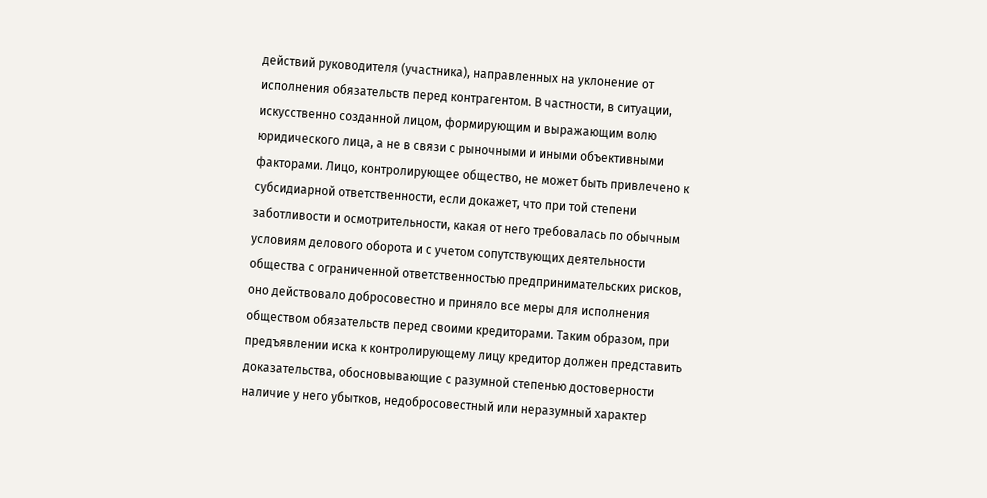действий руководителя (участника), направленных на уклонение от исполнения обязательств перед контрагентом. В частности, в ситуации, искусственно созданной лицом, формирующим и выражающим волю юридического лица, а не в связи с рыночными и иными объективными факторами. Лицо, контролирующее общество, не может быть привлечено к субсидиарной ответственности, если докажет, что при той степени заботливости и осмотрительности, какая от него требовалась по обычным условиям делового оборота и с учетом сопутствующих деятельности общества с ограниченной ответственностью предпринимательских рисков, оно действовало добросовестно и приняло все меры для исполнения обществом обязательств перед своими кредиторами. Таким образом, при предъявлении иска к контролирующему лицу кредитор должен представить доказательства, обосновывающие с разумной степенью достоверности наличие у него убытков, недобросовестный или неразумный характер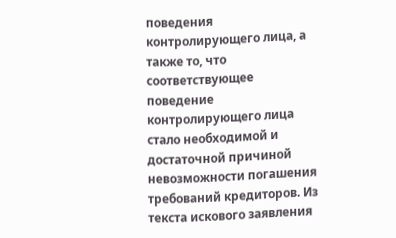поведения контролирующего лица, а также то, что соответствующее поведение контролирующего лица стало необходимой и достаточной причиной невозможности погашения требований кредиторов. Из текста искового заявления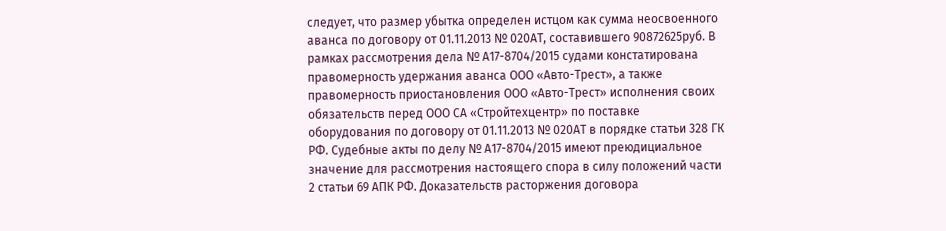следует, что размер убытка определен истцом как сумма неосвоенного аванса по договору от 01.11.2013 № 020АТ, составившего 90872625руб. В рамках рассмотрения дела № А17-8704/2015 судами констатирована правомерность удержания аванса ООО «Авто-Трест», а также правомерность приостановления ООО «Авто-Трест» исполнения своих обязательств перед ООО СА «Стройтехцентр» по поставке оборудования по договору от 01.11.2013 № 020АТ в порядке статьи 328 ГК РФ. Судебные акты по делу № А17-8704/2015 имеют преюдициальное значение для рассмотрения настоящего спора в силу положений части 2 статьи 69 АПК РФ. Доказательств расторжения договора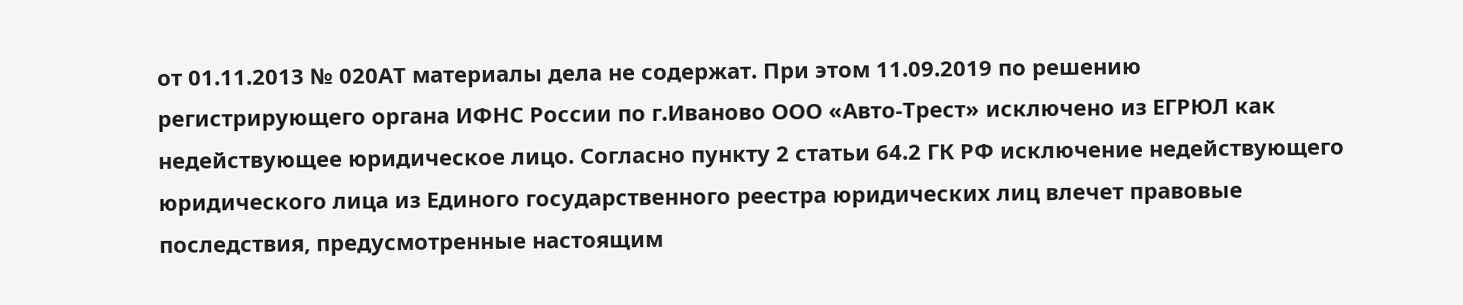от 01.11.2013 № 020АТ материалы дела не содержат. При этом 11.09.2019 по решению регистрирующего органа ИФНС России по г.Иваново ООО «Авто-Трест» исключено из ЕГРЮЛ как недействующее юридическое лицо. Согласно пункту 2 статьи 64.2 ГК РФ исключение недействующего юридического лица из Единого государственного реестра юридических лиц влечет правовые последствия, предусмотренные настоящим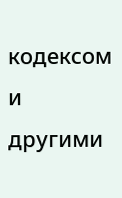кодексом и другими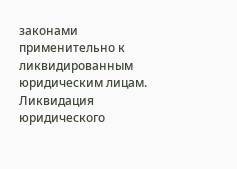законами применительно к ликвидированным юридическим лицам. Ликвидация юридического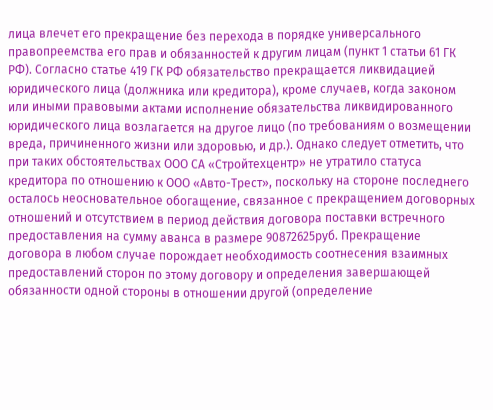лица влечет его прекращение без перехода в порядке универсального правопреемства его прав и обязанностей к другим лицам (пункт 1 статьи 61 ГК РФ). Согласно статье 419 ГК РФ обязательство прекращается ликвидацией юридического лица (должника или кредитора), кроме случаев, когда законом или иными правовыми актами исполнение обязательства ликвидированного юридического лица возлагается на другое лицо (по требованиям о возмещении вреда, причиненного жизни или здоровью, и др.). Однако следует отметить, что при таких обстоятельствах ООО СА «Стройтехцентр» не утратило статуса кредитора по отношению к ООО «Авто-Трест», поскольку на стороне последнего осталось неосновательное обогащение, связанное с прекращением договорных отношений и отсутствием в период действия договора поставки встречного предоставления на сумму аванса в размере 90872625руб. Прекращение договора в любом случае порождает необходимость соотнесения взаимных предоставлений сторон по этому договору и определения завершающей обязанности одной стороны в отношении другой (определение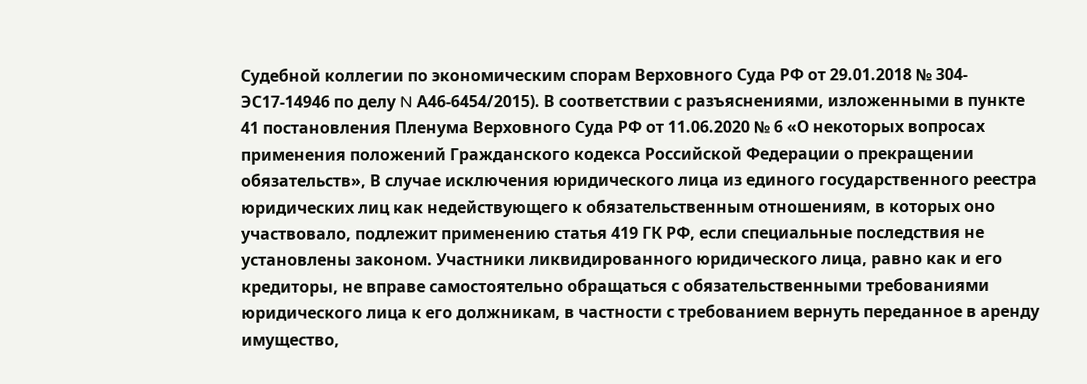Судебной коллегии по экономическим спорам Верховного Суда РФ от 29.01.2018 № 304-ЭС17-14946 по делу N А46-6454/2015). В соответствии с разъяснениями, изложенными в пункте 41 постановления Пленума Верховного Суда РФ от 11.06.2020 № 6 «О некоторых вопросах применения положений Гражданского кодекса Российской Федерации о прекращении обязательств», В случае исключения юридического лица из единого государственного реестра юридических лиц как недействующего к обязательственным отношениям, в которых оно участвовало, подлежит применению статья 419 ГК РФ, если специальные последствия не установлены законом. Участники ликвидированного юридического лица, равно как и его кредиторы, не вправе самостоятельно обращаться с обязательственными требованиями юридического лица к его должникам, в частности с требованием вернуть переданное в аренду имущество,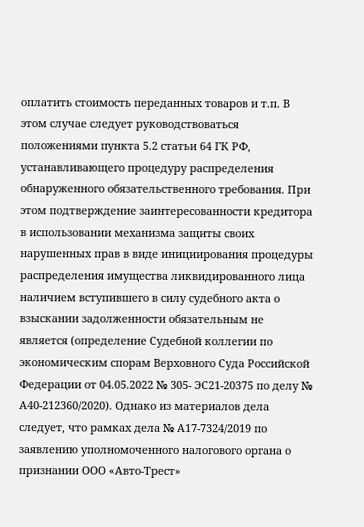оплатить стоимость переданных товаров и т.п. В этом случае следует руководствоваться положениями пункта 5.2 статьи 64 ГК РФ, устанавливающего процедуру распределения обнаруженного обязательственного требования. При этом подтверждение заинтересованности кредитора в использовании механизма защиты своих нарушенных прав в виде инициирования процедуры распределения имущества ликвидированного лица наличием вступившего в силу судебного акта о взыскании задолженности обязательным не является (определение Судебной коллегии по экономическим спорам Верховного Суда Российской Федерации от 04.05.2022 № 305- ЭС21-20375 по делу № А40-212360/2020). Однако из материалов дела следует, что рамках дела № А17-7324/2019 по заявлению уполномоченного налогового органа о признании ООО «Авто-Трест»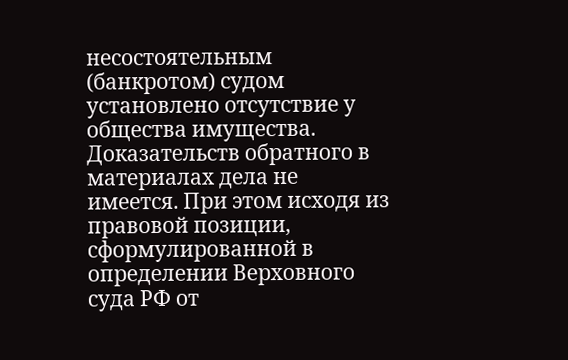несостоятельным (банкротом) судом установлено отсутствие у общества имущества. Доказательств обратного в материалах дела не имеется. При этом исходя из правовой позиции, сформулированной в определении Верховного суда РФ от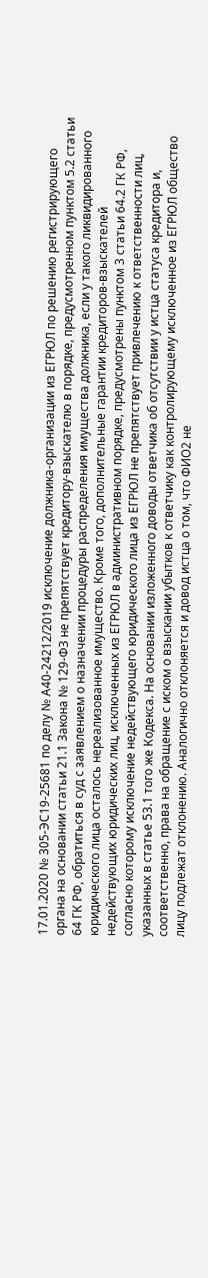17.01.2020 № 305-ЭС19-25681 по делу № А40-24212/2019 исключение должника-организации из ЕГРЮЛ по решению регистрирующего органа на основании статьи 21.1 Закона № 129-ФЗ не препятствует кредитору-взыскателю в порядке, предусмотренном пунктом 5.2 статьи 64 ГК РФ, обратиться в суд с заявлением о назначении процедуры распределения имущества должника, если у такого ликвидированного юридического лица осталось нереализованное имущество. Кроме того, дополнительные гарантии кредиторов-взыскателей недействующих юридических лиц, исключенных из ЕГРЮЛ в административном порядке, предусмотрены пунктом 3 статьи 64.2 ГК РФ, согласно которому исключение недействующего юридического лица из ЕГРЮЛ не препятствует привлечению к ответственности лиц, указанных в статье 53.1 того же Кодекса. На основании изложенного доводы ответчика об отсутствии у истца статуса кредитора и, соответственно, права на обращение с иском о взыскании убытков к ответчику как контролирующему исключенное из ЕГРЮЛ общество лицу подлежат отклонению. Аналогично отклоняется и довод истца о том, что ФИО2 не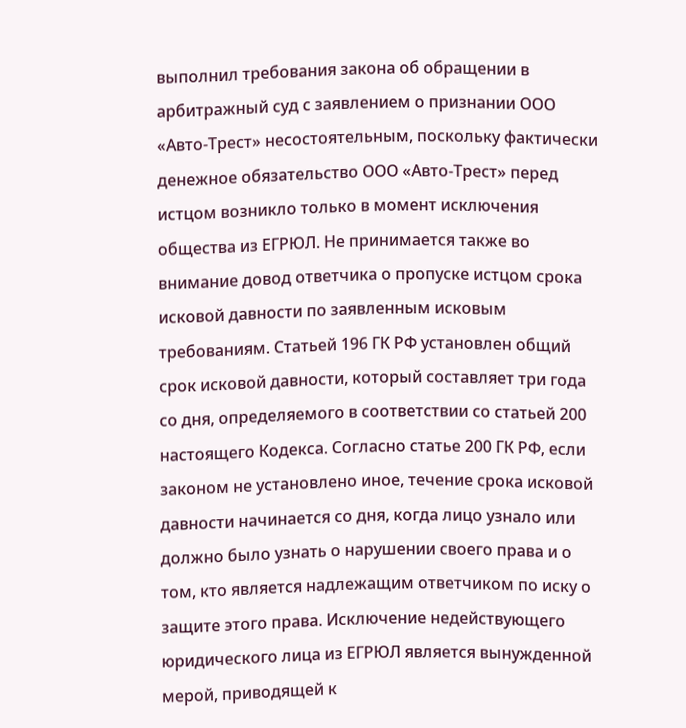выполнил требования закона об обращении в арбитражный суд с заявлением о признании ООО «Авто-Трест» несостоятельным, поскольку фактически денежное обязательство ООО «Авто-Трест» перед истцом возникло только в момент исключения общества из ЕГРЮЛ. Не принимается также во внимание довод ответчика о пропуске истцом срока исковой давности по заявленным исковым требованиям. Статьей 196 ГК РФ установлен общий срок исковой давности, который составляет три года со дня, определяемого в соответствии со статьей 200 настоящего Кодекса. Согласно статье 200 ГК РФ, если законом не установлено иное, течение срока исковой давности начинается со дня, когда лицо узнало или должно было узнать о нарушении своего права и о том, кто является надлежащим ответчиком по иску о защите этого права. Исключение недействующего юридического лица из ЕГРЮЛ является вынужденной мерой, приводящей к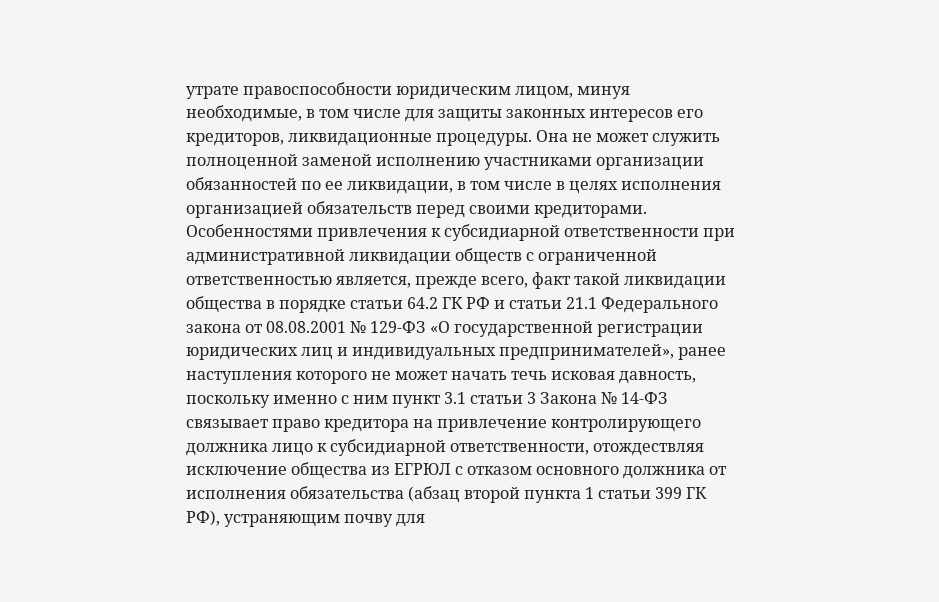утрате правоспособности юридическим лицом, минуя необходимые, в том числе для защиты законных интересов его кредиторов, ликвидационные процедуры. Она не может служить полноценной заменой исполнению участниками организации обязанностей по ее ликвидации, в том числе в целях исполнения организацией обязательств перед своими кредиторами. Особенностями привлечения к субсидиарной ответственности при административной ликвидации обществ с ограниченной ответственностью является, прежде всего, факт такой ликвидации общества в порядке статьи 64.2 ГК РФ и статьи 21.1 Федерального закона от 08.08.2001 № 129-ФЗ «О государственной регистрации юридических лиц и индивидуальных предпринимателей», ранее наступления которого не может начать течь исковая давность, поскольку именно с ним пункт 3.1 статьи 3 Закона № 14-ФЗ связывает право кредитора на привлечение контролирующего должника лицо к субсидиарной ответственности, отождествляя исключение общества из ЕГРЮЛ с отказом основного должника от исполнения обязательства (абзац второй пункта 1 статьи 399 ГК РФ), устраняющим почву для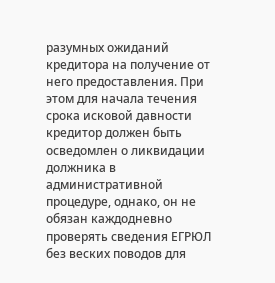разумных ожиданий кредитора на получение от него предоставления. При этом для начала течения срока исковой давности кредитор должен быть осведомлен о ликвидации должника в административной процедуре, однако, он не обязан каждодневно проверять сведения ЕГРЮЛ без веских поводов для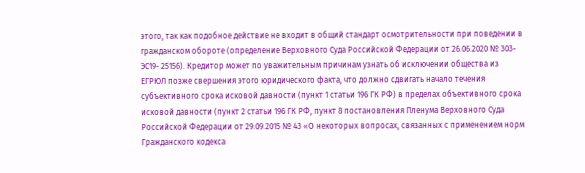этого, так как подобное действие не входит в общий стандарт осмотрительности при поведении в гражданском обороте (определение Верховного Суда Российской Федерации от 26.06.2020 № 303-ЭС19- 25156). Кредитор может по уважительным причинам узнать об исключении общества из ЕГРЮЛ позже свершения этого юридического факта, что должно сдвигать начало течения субъективного срока исковой давности (пункт 1 статьи 196 ГК РФ) в пределах объективного срока исковой давности (пункт 2 статьи 196 ГК РФ, пункт 8 постановления Пленума Верховного Суда Российской Федерации от 29.09.2015 № 43 «О некоторых вопросах, связанных с применением норм Гражданского кодекса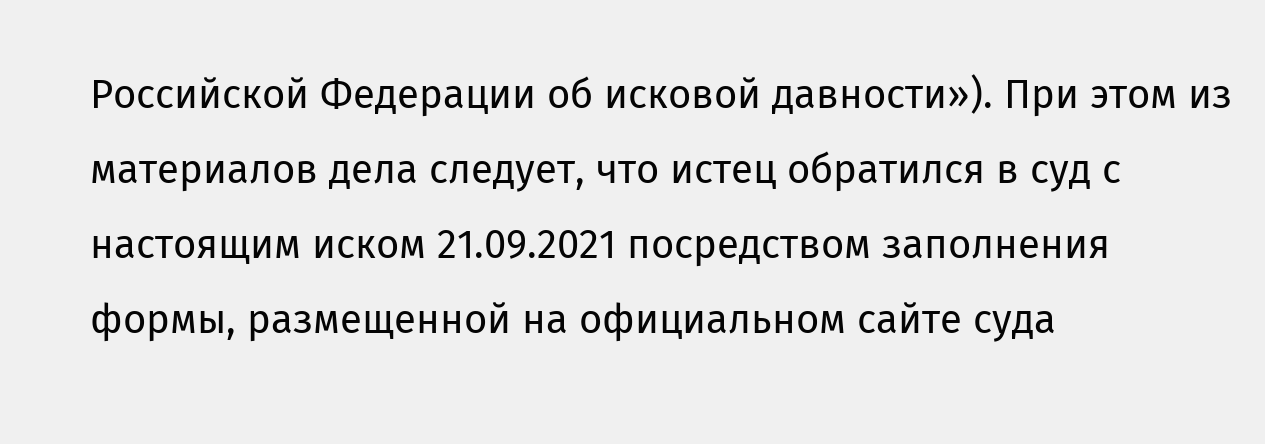Российской Федерации об исковой давности»). При этом из материалов дела следует, что истец обратился в суд с настоящим иском 21.09.2021 посредством заполнения формы, размещенной на официальном сайте суда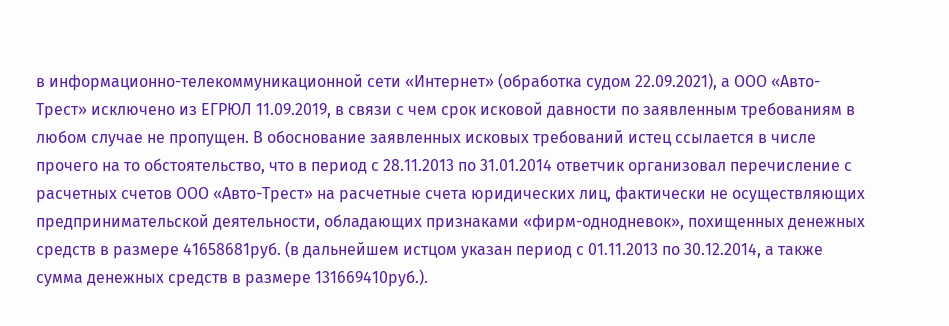в информационно-телекоммуникационной сети «Интернет» (обработка судом 22.09.2021), а ООО «Авто-Трест» исключено из ЕГРЮЛ 11.09.2019, в связи с чем срок исковой давности по заявленным требованиям в любом случае не пропущен. В обоснование заявленных исковых требований истец ссылается в числе прочего на то обстоятельство, что в период с 28.11.2013 по 31.01.2014 ответчик организовал перечисление с расчетных счетов ООО «Авто-Трест» на расчетные счета юридических лиц, фактически не осуществляющих предпринимательской деятельности, обладающих признаками «фирм-однодневок», похищенных денежных средств в размере 41658681руб. (в дальнейшем истцом указан период с 01.11.2013 по 30.12.2014, а также сумма денежных средств в размере 131669410руб.).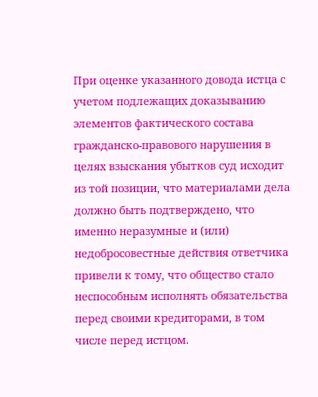При оценке указанного довода истца с учетом подлежащих доказыванию элементов фактического состава гражданско-правового нарушения в целях взыскания убытков суд исходит из той позиции, что материалами дела должно быть подтверждено, что именно неразумные и (или) недобросовестные действия ответчика привели к тому, что общество стало неспособным исполнять обязательства перед своими кредиторами, в том числе перед истцом.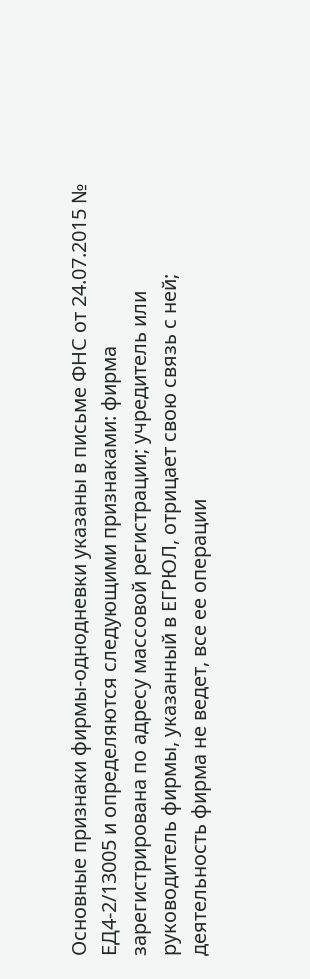Основные признаки фирмы-однодневки указаны в письме ФНС от 24.07.2015 № ЕД4-2/13005 и определяются следующими признаками: фирма зарегистрирована по адресу массовой регистрации; учредитель или руководитель фирмы, указанный в ЕГРЮЛ, отрицает свою связь с ней; деятельность фирма не ведет, все ее операции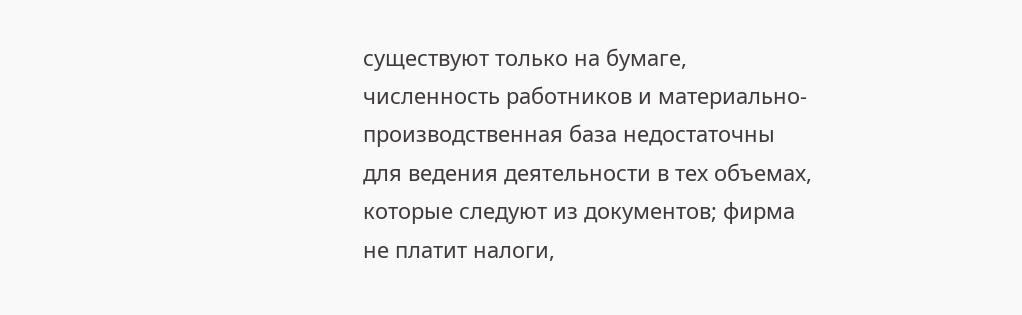существуют только на бумаге, численность работников и материально-производственная база недостаточны для ведения деятельности в тех объемах, которые следуют из документов; фирма не платит налоги,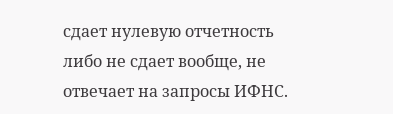сдает нулевую отчетность либо не сдает вообще, не отвечает на запросы ИФНС.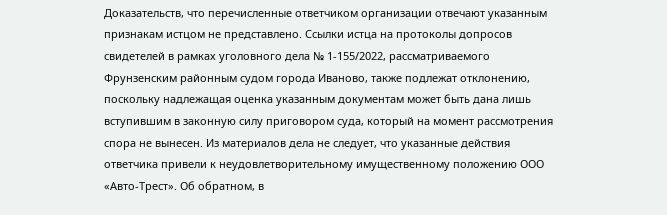Доказательств, что перечисленные ответчиком организации отвечают указанным признакам истцом не представлено. Ссылки истца на протоколы допросов свидетелей в рамках уголовного дела № 1-155/2022, рассматриваемого Фрунзенским районным судом города Иваново, также подлежат отклонению, поскольку надлежащая оценка указанным документам может быть дана лишь вступившим в законную силу приговором суда, который на момент рассмотрения спора не вынесен. Из материалов дела не следует, что указанные действия ответчика привели к неудовлетворительному имущественному положению ООО «Авто-Трест». Об обратном, в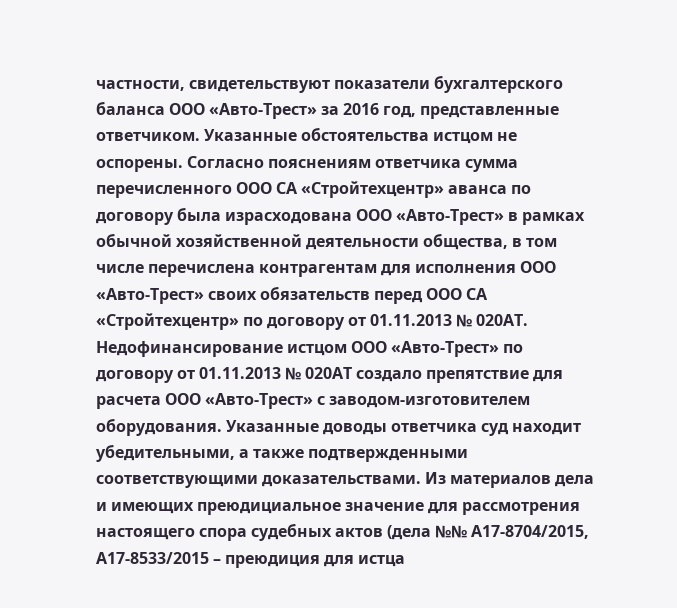частности, свидетельствуют показатели бухгалтерского баланса ООО «Авто-Трест» за 2016 год, представленные ответчиком. Указанные обстоятельства истцом не оспорены. Согласно пояснениям ответчика сумма перечисленного ООО СА «Стройтехцентр» аванса по договору была израсходована ООО «Авто-Трест» в рамках обычной хозяйственной деятельности общества, в том числе перечислена контрагентам для исполнения ООО «Авто-Трест» своих обязательств перед ООО СА «Стройтехцентр» по договору от 01.11.2013 № 020АТ. Недофинансирование истцом ООО «Авто-Трест» по договору от 01.11.2013 № 020АТ создало препятствие для расчета ООО «Авто-Трест» с заводом-изготовителем оборудования. Указанные доводы ответчика суд находит убедительными, а также подтвержденными соответствующими доказательствами. Из материалов дела и имеющих преюдициальное значение для рассмотрения настоящего спора судебных актов (дела №№ А17-8704/2015, А17-8533/2015 – преюдиция для истца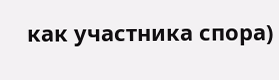как участника спора)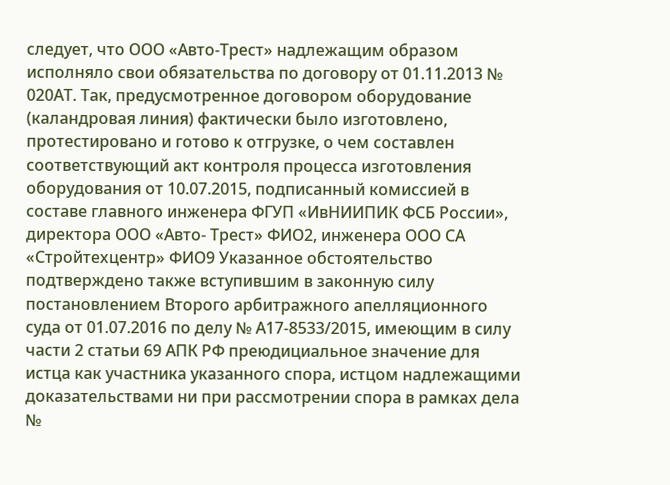следует, что ООО «Авто-Трест» надлежащим образом исполняло свои обязательства по договору от 01.11.2013 № 020АТ. Так, предусмотренное договором оборудование (каландровая линия) фактически было изготовлено, протестировано и готово к отгрузке, о чем составлен соответствующий акт контроля процесса изготовления оборудования от 10.07.2015, подписанный комиссией в составе главного инженера ФГУП «ИвНИИПИК ФСБ России», директора ООО «Авто- Трест» ФИО2, инженера ООО СА «Стройтехцентр» ФИО9 Указанное обстоятельство подтверждено также вступившим в законную силу постановлением Второго арбитражного апелляционного суда от 01.07.2016 по делу № А17-8533/2015, имеющим в силу части 2 статьи 69 АПК РФ преюдициальное значение для истца как участника указанного спора, истцом надлежащими доказательствами ни при рассмотрении спора в рамках дела №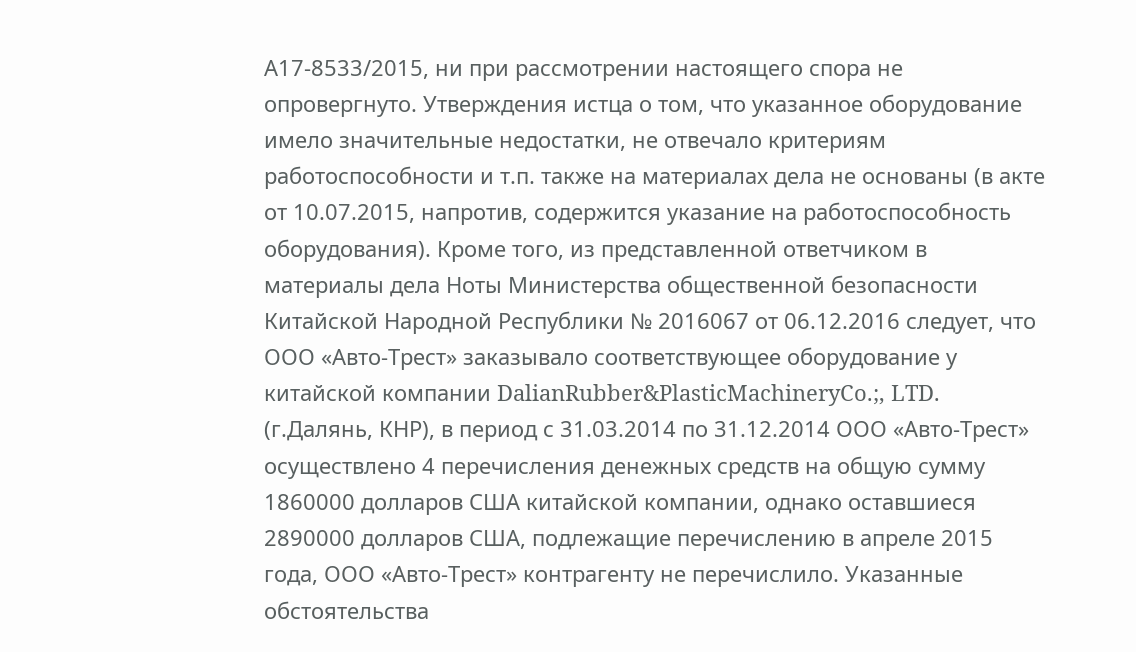А17-8533/2015, ни при рассмотрении настоящего спора не опровергнуто. Утверждения истца о том, что указанное оборудование имело значительные недостатки, не отвечало критериям работоспособности и т.п. также на материалах дела не основаны (в акте от 10.07.2015, напротив, содержится указание на работоспособность оборудования). Кроме того, из представленной ответчиком в материалы дела Ноты Министерства общественной безопасности Китайской Народной Республики № 2016067 от 06.12.2016 следует, что ООО «Авто-Трест» заказывало соответствующее оборудование у китайской компании DalianRubber&PlasticMachineryCo.;, LTD. (г.Далянь, КНР), в период с 31.03.2014 по 31.12.2014 ООО «Авто-Трест» осуществлено 4 перечисления денежных средств на общую сумму 1860000 долларов США китайской компании, однако оставшиеся 2890000 долларов США, подлежащие перечислению в апреле 2015 года, ООО «Авто-Трест» контрагенту не перечислило. Указанные обстоятельства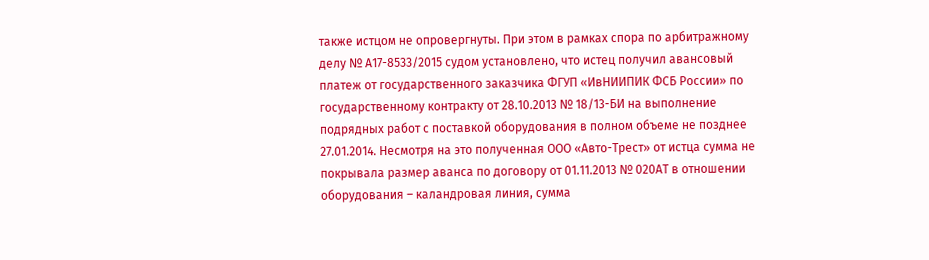также истцом не опровергнуты. При этом в рамках спора по арбитражному делу № А17-8533/2015 судом установлено, что истец получил авансовый платеж от государственного заказчика ФГУП «ИвНИИПИК ФСБ России» по государственному контракту от 28.10.2013 № 18/13-БИ на выполнение подрядных работ с поставкой оборудования в полном объеме не позднее 27.01.2014. Несмотря на это полученная ООО «Авто-Трест» от истца сумма не покрывала размер аванса по договору от 01.11.2013 № 020АТ в отношении оборудования – каландровая линия, сумма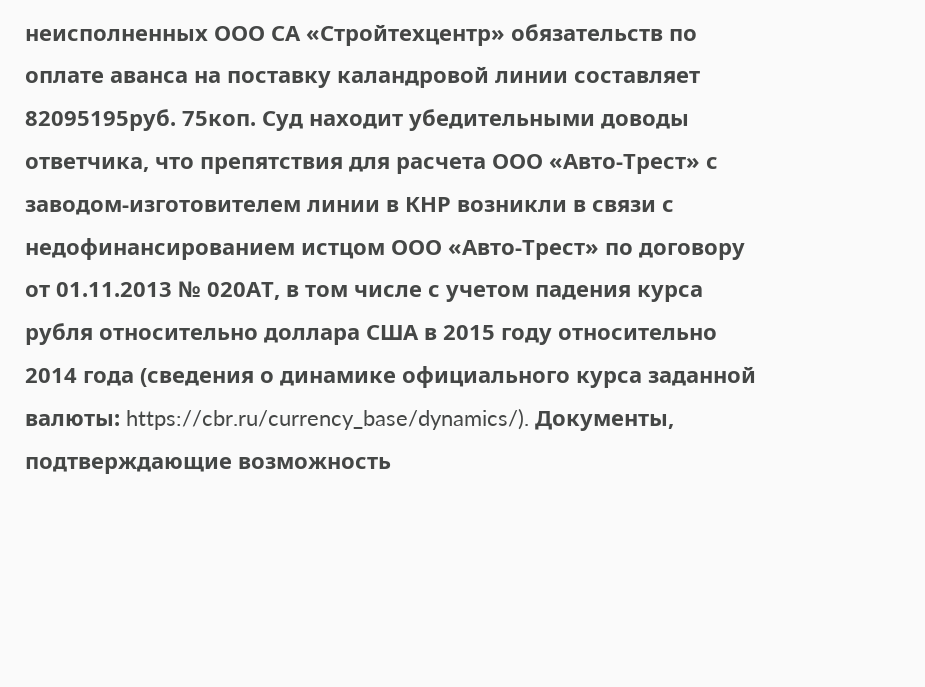неисполненных ООО СА «Стройтехцентр» обязательств по оплате аванса на поставку каландровой линии составляет 82095195руб. 75коп. Суд находит убедительными доводы ответчика, что препятствия для расчета ООО «Авто-Трест» с заводом-изготовителем линии в КНР возникли в связи с недофинансированием истцом ООО «Авто-Трест» по договору от 01.11.2013 № 020АТ, в том числе с учетом падения курса рубля относительно доллара США в 2015 году относительно 2014 года (сведения о динамике официального курса заданной валюты: https://cbr.ru/currency_base/dynamics/). Документы, подтверждающие возможность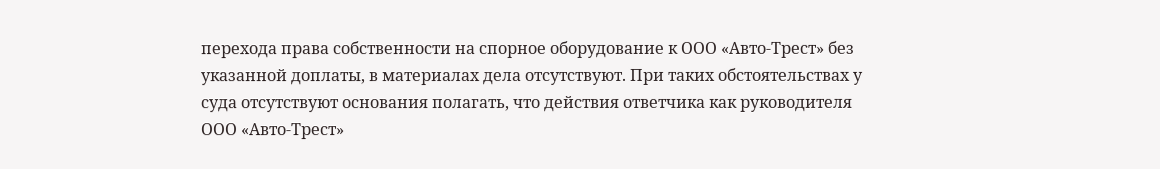перехода права собственности на спорное оборудование к ООО «Авто-Трест» без указанной доплаты, в материалах дела отсутствуют. При таких обстоятельствах у суда отсутствуют основания полагать, что действия ответчика как руководителя ООО «Авто-Трест»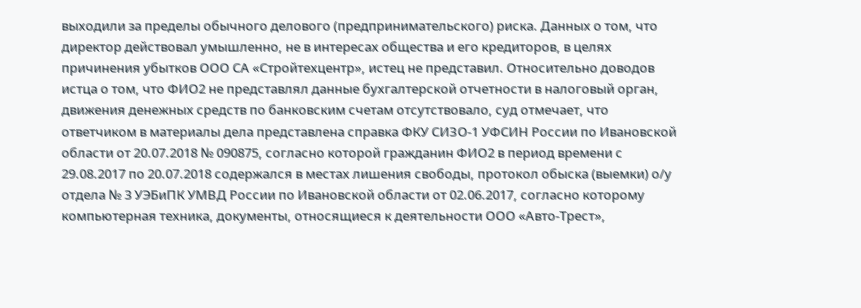выходили за пределы обычного делового (предпринимательского) риска. Данных о том, что директор действовал умышленно, не в интересах общества и его кредиторов, в целях причинения убытков ООО СА «Стройтехцентр», истец не представил. Относительно доводов истца о том, что ФИО2 не представлял данные бухгалтерской отчетности в налоговый орган, движения денежных средств по банковским счетам отсутствовало, суд отмечает, что ответчиком в материалы дела представлена справка ФКУ СИЗО-1 УФСИН России по Ивановской области от 20.07.2018 № 090875, согласно которой гражданин ФИО2 в период времени с 29.08.2017 по 20.07.2018 содержался в местах лишения свободы, протокол обыска (выемки) о/у отдела № 3 УЭБиПК УМВД России по Ивановской области от 02.06.2017, согласно которому компьютерная техника, документы, относящиеся к деятельности ООО «Авто-Трест»,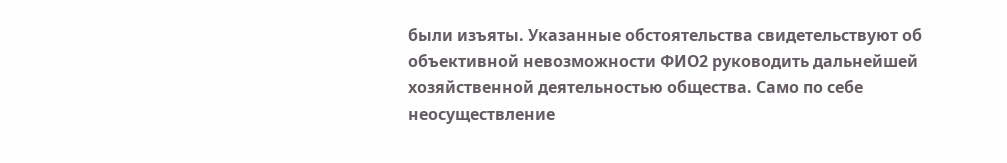были изъяты. Указанные обстоятельства свидетельствуют об объективной невозможности ФИО2 руководить дальнейшей хозяйственной деятельностью общества. Само по себе неосуществление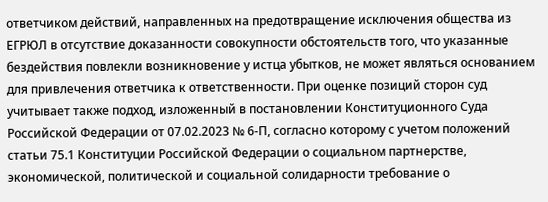ответчиком действий, направленных на предотвращение исключения общества из ЕГРЮЛ в отсутствие доказанности совокупности обстоятельств того, что указанные бездействия повлекли возникновение у истца убытков, не может являться основанием для привлечения ответчика к ответственности. При оценке позиций сторон суд учитывает также подход, изложенный в постановлении Конституционного Суда Российской Федерации от 07.02.2023 № 6-П, согласно которому с учетом положений статьи 75.1 Конституции Российской Федерации о социальном партнерстве, экономической, политической и социальной солидарности требование о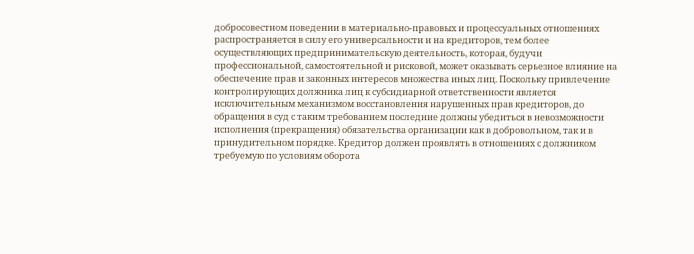добросовестном поведении в материально-правовых и процессуальных отношениях распространяется в силу его универсальности и на кредиторов, тем более осуществляющих предпринимательскую деятельность, которая, будучи профессиональной, самостоятельной и рисковой, может оказывать серьезное влияние на обеспечение прав и законных интересов множества иных лиц. Поскольку привлечение контролирующих должника лиц к субсидиарной ответственности является исключительным механизмом восстановления нарушенных прав кредиторов, до обращения в суд с таким требованием последние должны убедиться в невозможности исполнения (прекращения) обязательства организации как в добровольном, так и в принудительном порядке. Кредитор должен проявлять в отношениях с должником требуемую по условиям оборота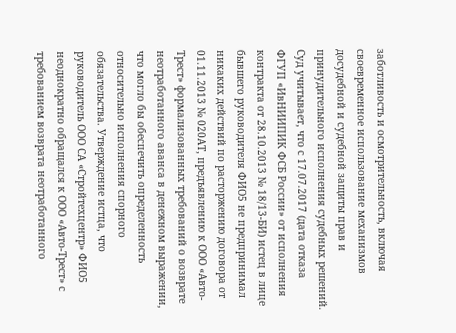заботливость и осмотрительность, включая своевременное использование механизмов досудебной и судебной защиты прав и принудительного исполнения судебных решений. Суд учитывает, что с 17.07.2017 (дата отказа ФГУП «ИвНИИПИК ФСБ России» от исполнения контракта от 28.10.2013 № 18/13-БИ) истец в лице бывшего руководителя ФИО5 не предпринимал никаких действий по расторжению договора от 01.11.2013 № 020АТ, предъявлению к ООО «Авто-Трест» формализованных требований о возврате неотработанного аванса в денежном выражении, что могло бы обеспечить определенность относительно исполнения спорного обязательства. Утверждение истца, что руководитель ООО СА «Стройтехцентр» ФИО5 неоднократно обращался к ООО «Авто-Трест» с требованием возврата неотработанного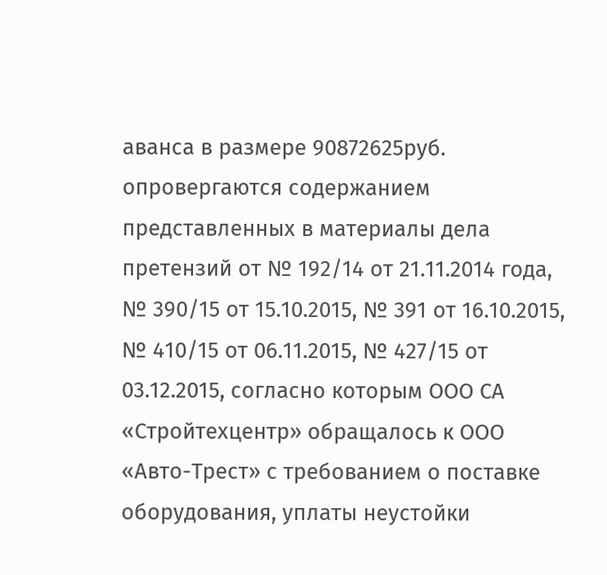аванса в размере 90872625руб. опровергаются содержанием представленных в материалы дела претензий от № 192/14 от 21.11.2014 года, № 390/15 от 15.10.2015, № 391 от 16.10.2015, № 410/15 от 06.11.2015, № 427/15 от 03.12.2015, согласно которым ООО СА «Стройтехцентр» обращалось к ООО «Авто-Трест» с требованием о поставке оборудования, уплаты неустойки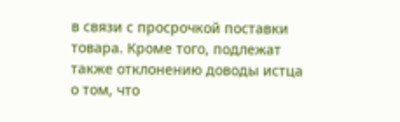в связи с просрочкой поставки товара. Кроме того, подлежат также отклонению доводы истца о том, что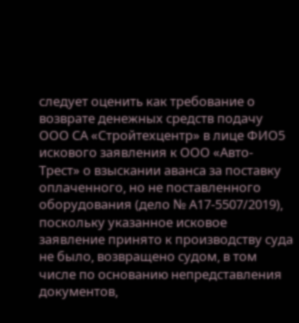следует оценить как требование о возврате денежных средств подачу ООО СА «Стройтехцентр» в лице ФИО5 искового заявления к ООО «Авто-Трест» о взыскании аванса за поставку оплаченного, но не поставленного оборудования (дело № А17-5507/2019), поскольку указанное исковое заявление принято к производству суда не было, возвращено судом, в том числе по основанию непредставления документов,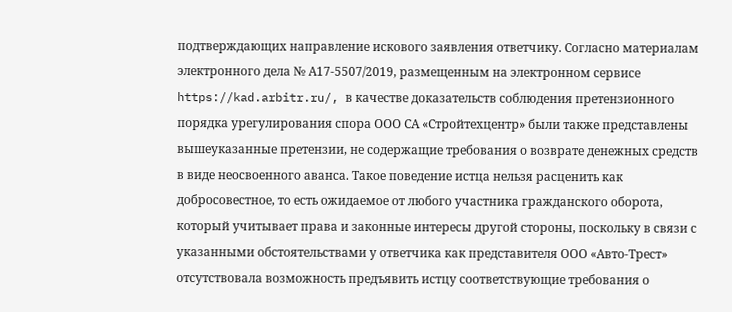подтверждающих направление искового заявления ответчику. Согласно материалам электронного дела № А17-5507/2019, размещенным на электронном сервисе https://kad.arbitr.ru/, в качестве доказательств соблюдения претензионного порядка урегулирования спора ООО СА «Стройтехцентр» были также представлены вышеуказанные претензии, не содержащие требования о возврате денежных средств в виде неосвоенного аванса. Такое поведение истца нельзя расценить как добросовестное, то есть ожидаемое от любого участника гражданского оборота, который учитывает права и законные интересы другой стороны, поскольку в связи с указанными обстоятельствами у ответчика как представителя ООО «Авто-Трест» отсутствовала возможность предъявить истцу соответствующие требования о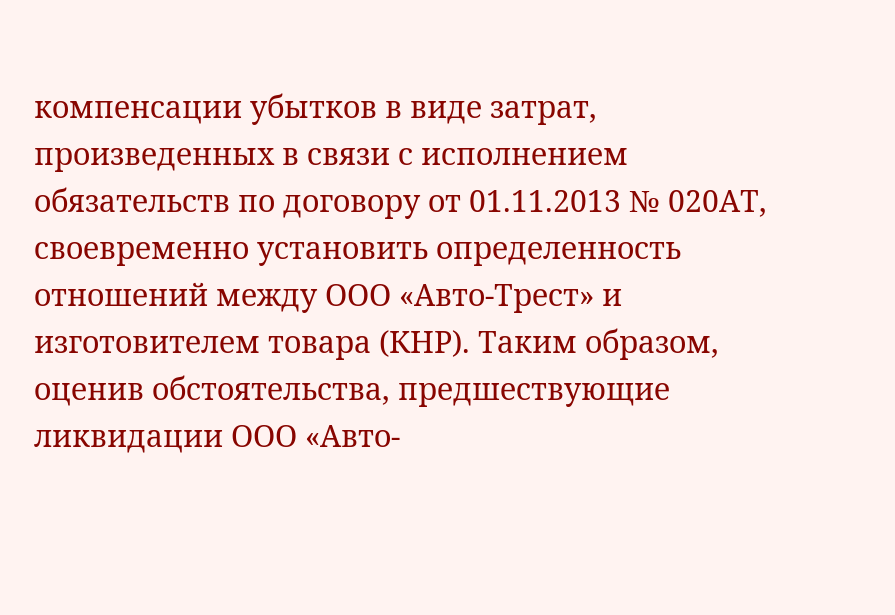компенсации убытков в виде затрат, произведенных в связи с исполнением обязательств по договору от 01.11.2013 № 020АТ, своевременно установить определенность отношений между ООО «Авто-Трест» и изготовителем товара (КНР). Таким образом, оценив обстоятельства, предшествующие ликвидации ООО «Авто-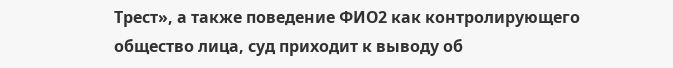Трест», а также поведение ФИО2 как контролирующего общество лица, суд приходит к выводу об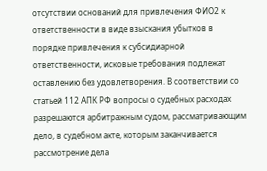отсутствии оснований для привлечения ФИО2 к ответственности в виде взыскания убытков в порядке привлечения к субсидиарной ответственности, исковые требования подлежат оставлению без удовлетворения. В соответствии со статьей 112 АПК РФ вопросы о судебных расходах разрешаются арбитражным судом, рассматривающим дело, в судебном акте, которым заканчивается рассмотрение дела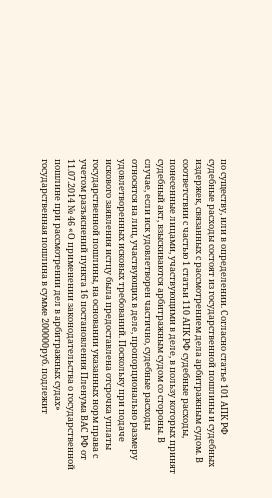по существу, или в определении. Согласно статье 101 АПК РФ судебные расходы состоят из государственной пошлины и судебных издержек, связанных с рассмотрением дела арбитражным судом. В соответствии с частью 1 статьи 110 АПК РФ судебные расходы, понесенные лицами, участвующими в деле, в пользу которых принят судебный акт, взыскиваются арбитражным судом со стороны. В случае, если иск удовлетворен частично, судебные расходы относятся на лиц, участвующих в деле, пропорционально размеру удовлетворенных исковых требований. Поскольку при подаче искового заявления истцу была предоставлена отсрочка уплаты государственной пошлины, на основании указанных норм права с учетом разъяснений пункта 16 постановления Пленума ВАС РФ от 11.07.2014 № 46 «О применении законодательства о государственной пошлине при рассмотрении дел в арбитражных судах» государственная пошлина в сумме 200000руб. подлежит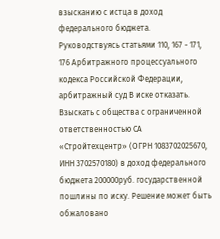взысканию с истца в доход федерального бюджета. Руководствуясь статьями 110, 167 - 171, 176 Арбитражного процессуального кодекса Российской Федерации, арбитражный суд В иске отказать. Взыскать с общества с ограниченной ответственностью СА «Стройтехцентр» (ОГРН 1083702025670, ИНН 3702570180) в доход федерального бюджета 200000руб. государственной пошлины по иску. Решение может быть обжаловано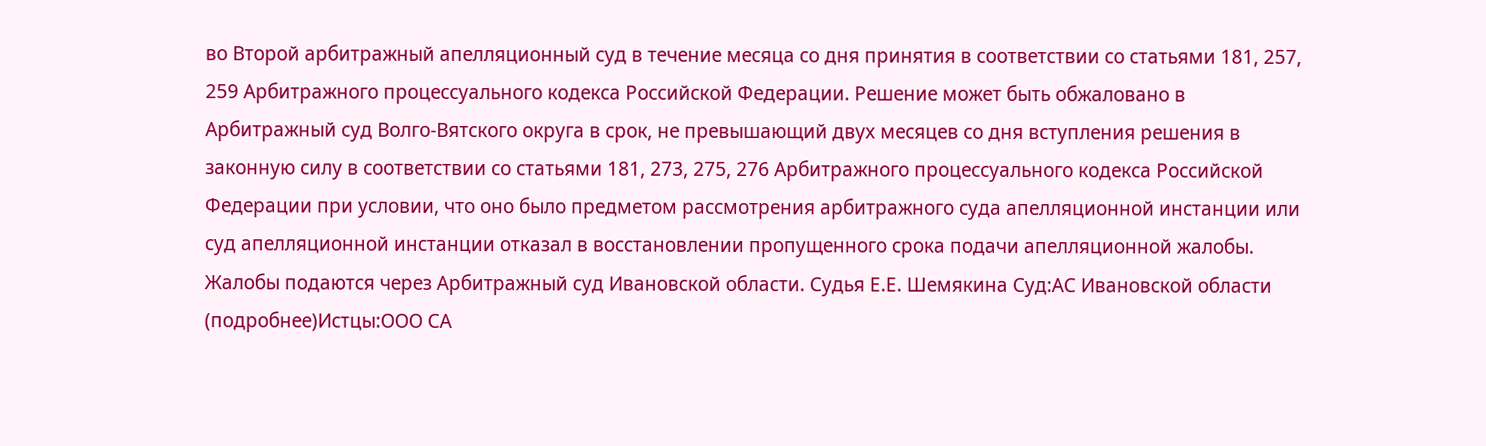во Второй арбитражный апелляционный суд в течение месяца со дня принятия в соответствии со статьями 181, 257, 259 Арбитражного процессуального кодекса Российской Федерации. Решение может быть обжаловано в Арбитражный суд Волго-Вятского округа в срок, не превышающий двух месяцев со дня вступления решения в законную силу в соответствии со статьями 181, 273, 275, 276 Арбитражного процессуального кодекса Российской Федерации при условии, что оно было предметом рассмотрения арбитражного суда апелляционной инстанции или суд апелляционной инстанции отказал в восстановлении пропущенного срока подачи апелляционной жалобы. Жалобы подаются через Арбитражный суд Ивановской области. Судья Е.Е. Шемякина Суд:АС Ивановской области (подробнее)Истцы:ООО СА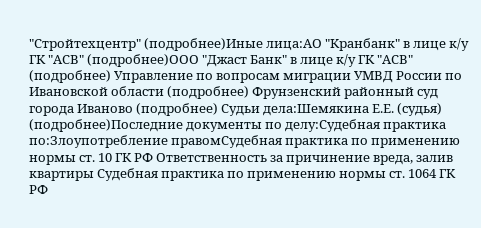"Стройтехцентр" (подробнее)Иные лица:АО "Кранбанк" в лице к/у ГК "АСВ" (подробнее)ООО "Джаст Банк" в лице к/у ГК "АСВ" (подробнее) Управление по вопросам миграции УМВД России по Ивановской области (подробнее) Фрунзенский районный суд города Иваново (подробнее) Судьи дела:Шемякина Е.Е. (судья) (подробнее)Последние документы по делу:Судебная практика по:Злоупотребление правомСудебная практика по применению нормы ст. 10 ГК РФ Ответственность за причинение вреда, залив квартиры Судебная практика по применению нормы ст. 1064 ГК РФ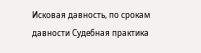Исковая давность, по срокам давности Судебная практика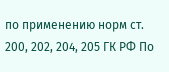по применению норм ст. 200, 202, 204, 205 ГК РФ По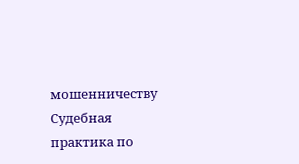мошенничеству Судебная практика по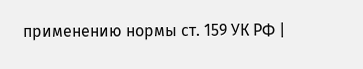применению нормы ст. 159 УК РФ |